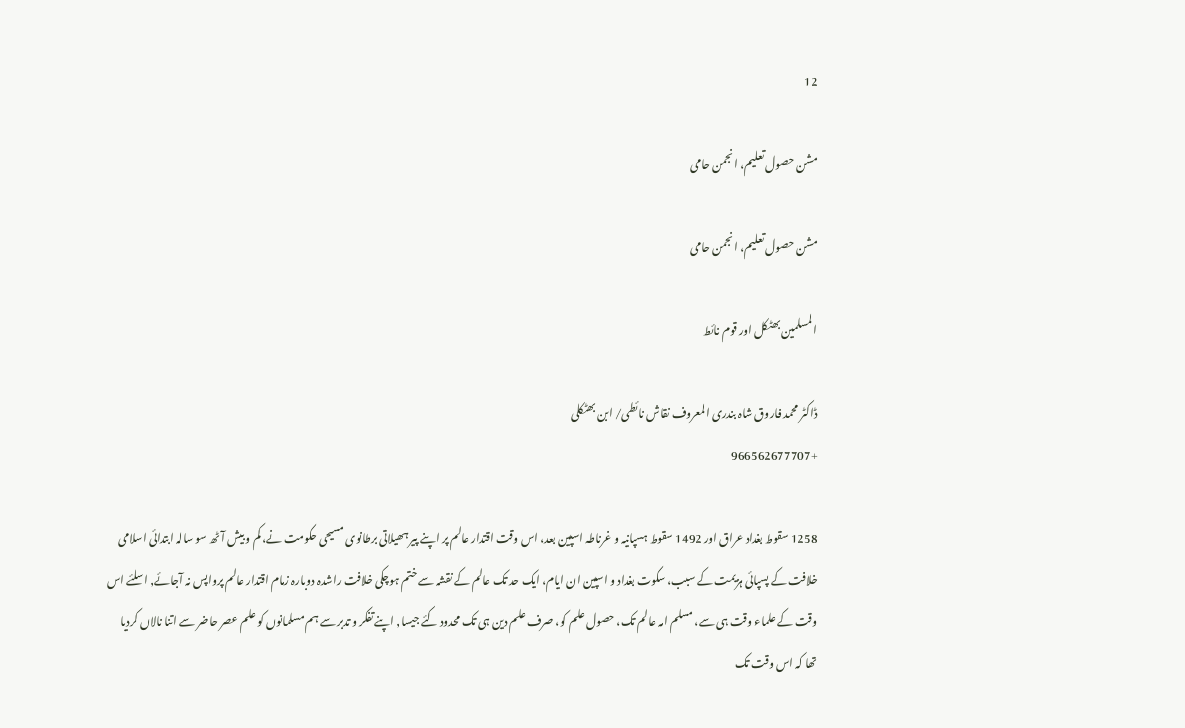12

مشن حصول تعلیم، انجمن حامی

مشن حصول تعلیم، انجمن حامی

المسلمین بھٹکل اور قوم نائط

ڈاکٹر محمد فاروق شاہ بندری المعروف نقاش نائطی/ ابن بھٹکلی
+966562677707

1258 سقوط بغداد عراق اور 1492 سقوط ہسپانیہ و غرناطہ اسپین بعد، اس وقت اقتدار عالم پر اپنے پیر ہھیلاتی برطانوی مسیحی حکومت نے، کم و بیش آٹھ سو سالہ ابتدائی اسلامی خلافت کے پسپائی ہزیمت کے سبب، سکوت بغداد و اسپین ان ایام، ایک حد تک عالم کے نقشہ سے ختم ہوچکی خلافت راشدہ دوبارہ زمام اقتدار عالم پرواپس نہ آجائے, اسلئے اس وقت کے علماء وقت ہی سے، مسلم امہ عالم تک، حصول علم کو، صرف علم دین ہی تک محدود کئے جیسا, اپنے تفکر و تدبر سے ہم مسلمانوں کو علم عصر حاضر سے اتنا نالاں کردیا تھا کہ اس وقت تک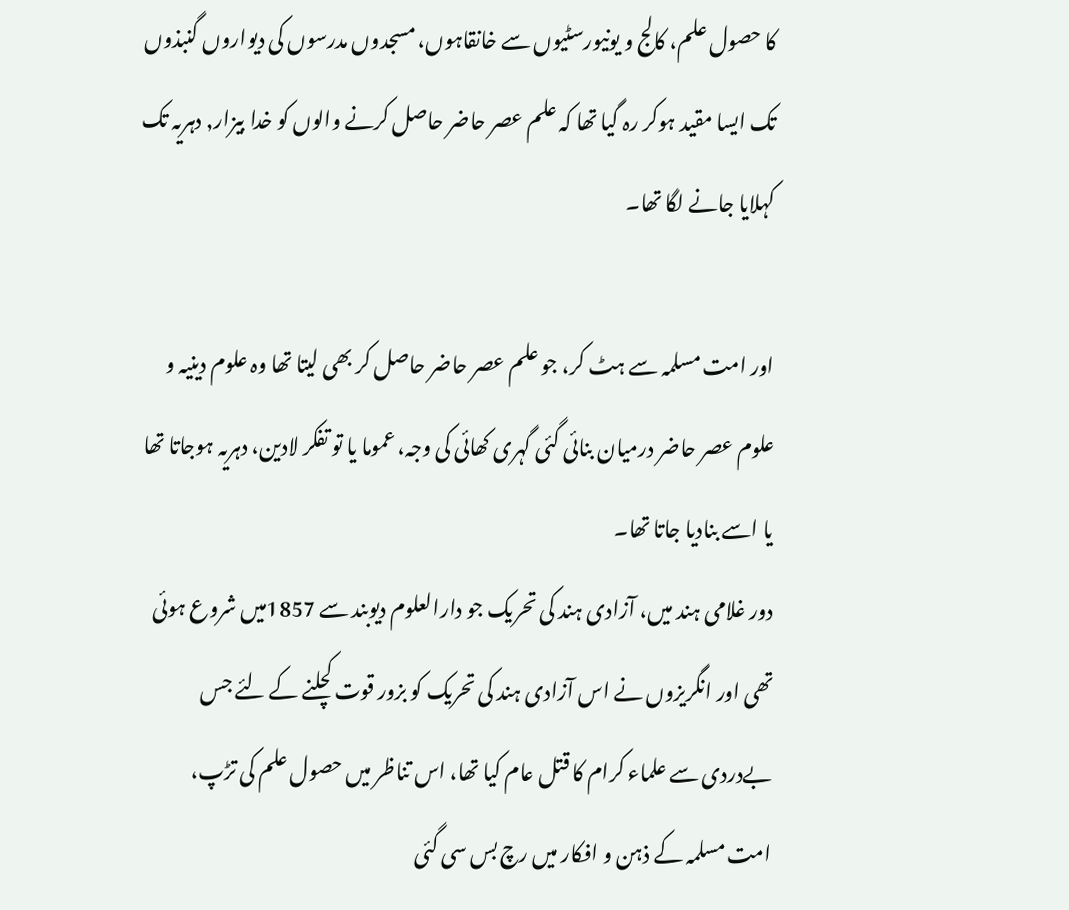کا حصول علم، کالج و یونیورسٹیوں سے خانقاہوں، مسجدوں مدرسوں کی دیواروں گنبذوں تک ایسا مقید ہوکر رہ گیا تھا کہ علم عصر حاضر حاصل کرنے والوں کو خدا بیزار, دہریہ تک کہلایا جانے لگا تھا۔

اور امت مسلمہ سے ہٹ کر، جو علم عصر حاضر حاصل کر بھی لیتا تھا وہ علوم دینیہ و علوم عصر حاضر درمیان بنائی گئی گہری کھائی کی وجہ، عموما یا تو تفکر لادین، دہریہ ہوجاتا تھا یا اسے بنادیا جاتا تھا۔
دور غلامی ہند میں، آزادی ہند کی تحریک جو دارالعلوم دیوبند سے 1857میں شروع ہوئی تھی اور انگریزوں نے اس آزادی ہند کی تحریک کو بزور قوت کچلنے کے لئے جس بےدردی سے علماء کرام کا قتل عام کیا تھا، اس تناظر میں حصول علم کی تڑپ، امت مسلمہ کے ذہن و افکار میں رچ بس سی گئی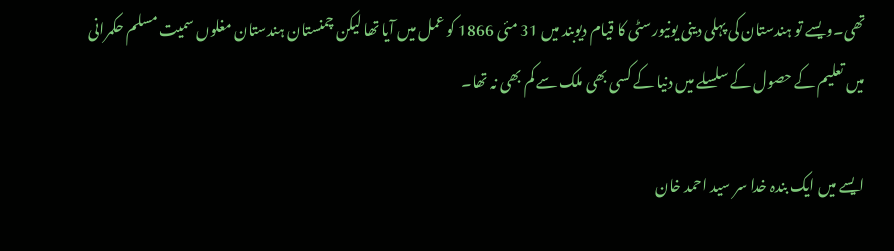تھی۔ویسے تو ہندستان کی پہلی دینی یونیورسٹی کا قیام دیوبند میں 31 مئی 1866 کو عمل میں آیا تھا لیکن چمنستان ہندستان مغلوں سمیت مسلم حکمرانی میں تعلیم کے حصول کے سلسلے میں دنیا کے کسی بھی ملک سے کم بھی نہ تھا۔

ایسے میں ایک بندہ خدا سر سید احمد خان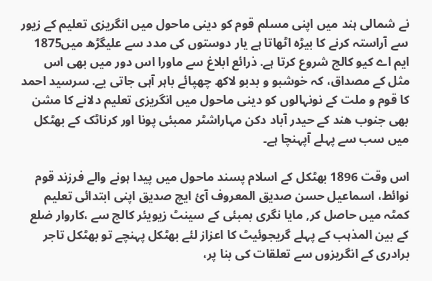نے شمالی ہند میں اپنی مسلم قوم کو دینی ماحول میں انگریزی تعلیم کے زیور سے آراستہ کرنے کا بیڑہ اٹھاتا ہے یار دوستوں کی مدد سے علیگڑھ میں1875 ایم اے کیو کالج شروع کرتا ہے. ذرائع ابلاغ سے ماورا اس دور میں بھی اس مثل کے مصداق، کہ خوشبو و بدبو لاکھ چھپائے باہر آہی جاتی یے. سرسید احمد کا قوم و ملت کے نونہالوں کو دینی ماحول میں انگریزی تعلیم دلانے کا مشن بھی جنوب ھند کے حیدر آباد دکن مہاراشٹر ممبئی پونا اور کرناٹک کے بهٹکل میں سب سے پہلے آپہنچا ہے۔

اس وقت 1896 بھٹکل کے اسلام پسند ماحول میں پیدا ہونے والے فرزند قوم نوائط، اسماعیل حسن صدیق المعروف آئ ایچ صدیق اپنی ابتدائی تعلیم کمٹہ میں حاصل کر, مایا نگری بمبئی کے سینٹ زیویئر کالج سے ،کاروار ضلع کے بین المذہب کے پہلے گریجوئیٹ کا اعزاز لئے بهٹکل پہنچے تو بهٹکل تاجر برادری کے انگریزوں سے تعلقات کی بنا پر،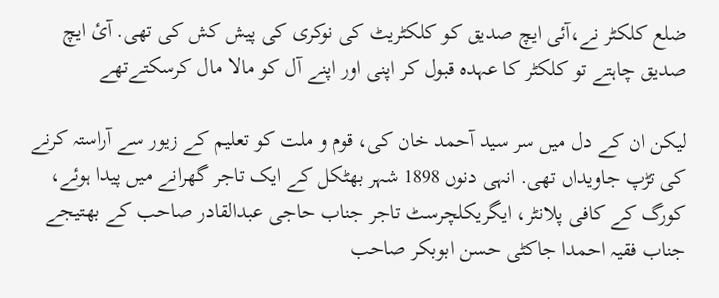ضلع کلکٹر نے،آئی ایچ صدیق کو کلکٹریٹ کی نوکری کی پیش کش کی تهی. آئ ایچ صدیق چاہتے تو کلکٹر کا عہدہ قبول کر اپنی اور اپنے آل کو مالا مال کرسکتےتھے

لیکن ان کے دل میں سر سید آحمد خان کی، قوم و ملت کو تعلیم کے زیور سے آراستہ کرنے کی تڑپ جاویداں تھی. انہی دنوں 1898 شہر بھٹکل کے ایک تاجر گھرانے میں پیدا ہوئے، کورگ کے کافی پلانٹر، ایگریکلچرسٹ تاجر جناب حاجی عبدالقادر صاحب کے بھتیجے جناب فقیہ احمدا جاکٹی حسن ابوبکر صاحب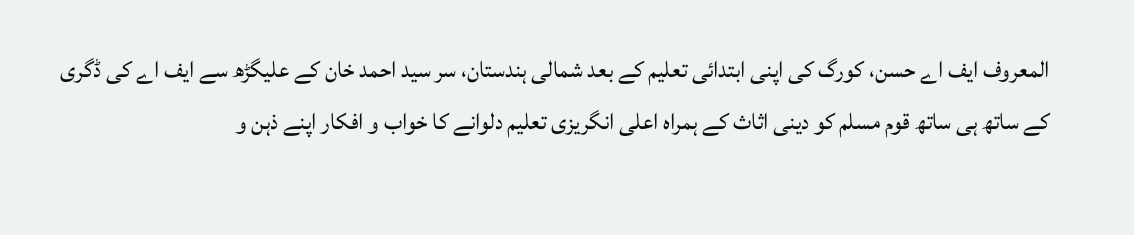المعروف ایف اے حسن، کورگ کی اپنی ابتدائی تعلیم کے بعد شمالی ہندستان، سر سید احمد خان کے علیگڑھ سے ایف اے کی ڈگری کے ساتھ ہی ساتھ قوم مسلم کو دینی اثاث کے ہمراہ اعلی انگریزی تعلیم دلوانے کا خواب و افکار اپنے ذہن و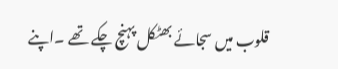قلوب میں سجائے بھٹکل پہنچ چکے تھے ۔اپنے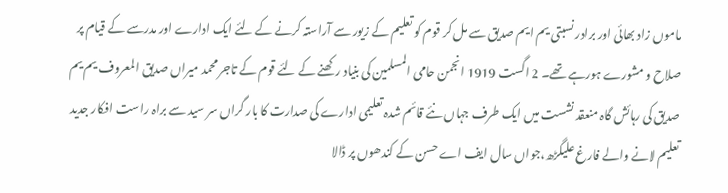ماموں زاد بھائی اور برادر نسبتی یم ایم صدیق سے مل کر قوم کو تعلیم کے زیور سے آراستہ کرنے کے لئے ایک ادارے اور مدرسے کے قیام پر صلاح و مشورے ہورہے تھے۔ 2 اگست 1919 انجمن حامی المسلمین کی بنیاد رکھنے کے لئے قوم کے تاجر محمد میراں صدیق المعروف یم یم صدیق کی رہائش گاہ منعقد نشست میں ایک طرف جہاں نئے قائم شدہ تعلیمی ادارے کی صدارت کا بار گراں سر سید سے براہ راست افکار جدید تعلیم لانے والے فارغ علیگڑھ،جواں سال ایف اے حسن کے کندھوں پر ڈالا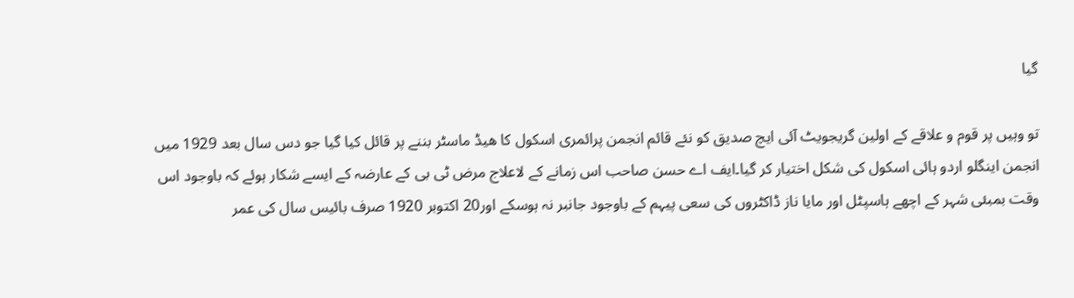گیا

تو وہیں پر قوم و علاقے کے اولین گریجویٹ آئی ایچ صدیق کو نئے قائم انجمن پرائمری اسکول کا ھیڈ ماسٹر بننے پر قائل کیا گیا جو دس سال بعد 1929 میں انجمن اینگلو اردو ہائی اسکول کی شکل اختیار کر گیا۔ایف اے حسن صاحب اس زمانے کے لاعلاج مرض ٹی بی کے عارضہ کے ایسے شکار ہوئے کہ باوجود اس وقت بمبئی شہر کے اچھے ہاسپٹل اور مایا ناز ڈاکٹروں کی سعی پیہم کے باوجود جانبر نہ ہوسکے اور20 اکتوبر 1920 صرف بائیس سال کی عمر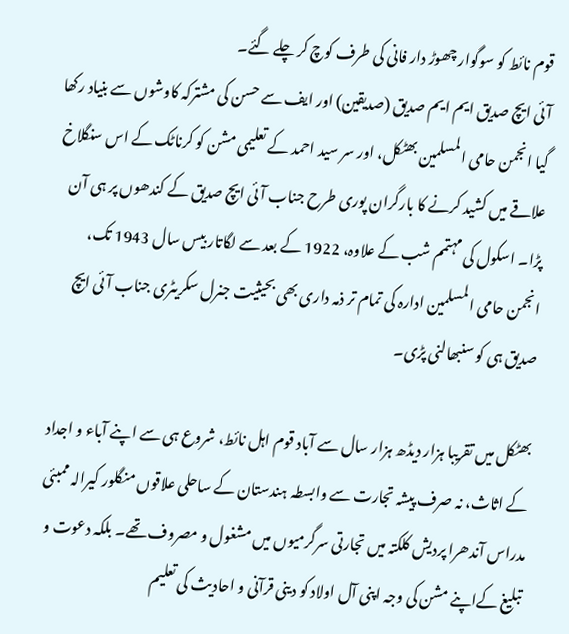قوم نائط کو سوگوار چھوڑ دار فانی کی طرف کوچ کر چلے گئے۔
آئی ایچ صدیق ایم ایم صدیق (صدیقین) اور ایف سے حسن کی مشترکہ کاوشوں سے بنیاد رکھا گیا انجمن حامی المسلمین بھٹکل، اور سر سید احمد کے تعلیمی مشن کو کرناٹک کے اس سنگلاخ علاقے میں کشید کرنے کا بارگران پوری طرح جناب آئی ایچ صدیق کے کندھوں پر ہی آن پڑا۔ اسکول کی مہتمم شب کے علاوہ، 1922 کے بعد سے لگاتار بیس سال 1943 تک، انجمن حامی المسلمین ادارہ کی تمام تر ذمہ داری بھی بحیثیت جنرل سکریٹری جناب آئی ایچ صدیق ہی کو سنبھالنی پڑی۔

بھٹکل میں تقریبا ہزار دیڈھ ہزار سال سے آباد قوم اہل نائط، شروع ہی سے اپنے آباء و اجداد کے اثاث، نہ صرف پیشہ تجارت سے وابسطہ ہندستان کے ساحلی علاقوں منگلور کیرالہ ممبئی مدراس آندھرا پردیش کلکتہ میں تجارتی سرگرمیوں میں مشغول و مصروف تھے۔ بلکہ دعوت و تبلیغ کےاپنے مشن کی وجہ اپنی آل اولاد کو دینی قرآنی و احادیث کی تعلیم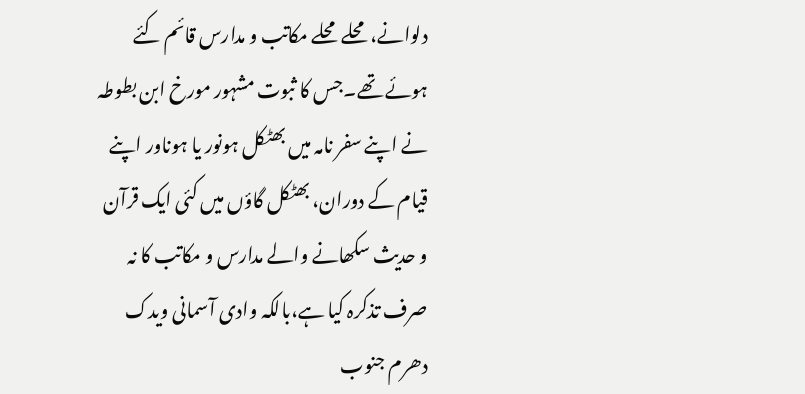دلوانے، محلے محلے مکاتب و مدارس قائم کئے ہوئے تھے۔جس کا ثبوت مشہور مورخ ابن بطوطہ نے اپنے سفر نامہ میں بھٹکل ہونور یا ہوناور اپنے قیام کے دوران، بھٹکل گاؤں میں کئی ایک قرآن و حدیث سکھانے والے مدارس و مکاتب کا نہ صرف تذکرہ کیا ہے،بالکہ وادی آسمانی ویدک دھرم جنوب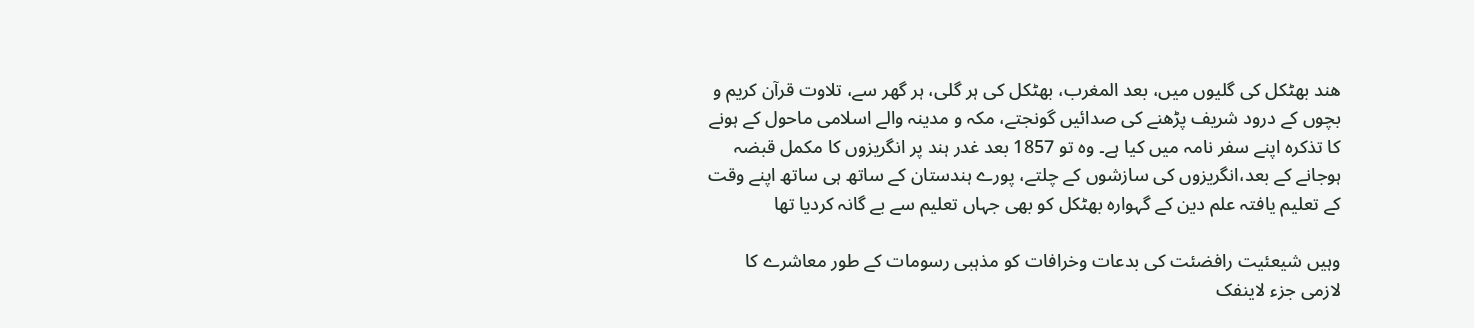ھند بھٹکل کی گلیوں میں، بعد المغرب، بھٹکل کی ہر گلی، ہر گھر سے، تلاوت قرآن کریم و بچوں کے درود شریف پڑھنے کی صدائیں گونجتے، مکہ و مدینہ والے اسلامی ماحول کے ہونے کا تذکرہ اپنے سفر نامہ میں کیا ہے۔ وہ تو 1857 بعد غدر ہند پر انگریزوں کا مکمل قبضہ ہوجانے کے بعد،انگریزوں کی سازشوں کے چلتے، پورے ہندستان کے ساتھ ہی ساتھ اپنے وقت کے تعلیم یافتہ علم دین کے گہوارہ بھٹکل کو بھی جہاں تعلیم سے بے گانہ کردیا تھا

وہیں شیعئیت رافضئت کی بدعات وخرافات کو مذہبی رسومات کے طور معاشرے کا لازمی جزء لاینفک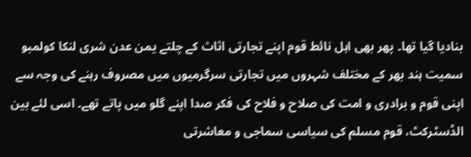بنادیا گیا تھا۔ پھر بھی اہل نائط قوم اپنے تجارتی اثاث کے چلتے یمن عدن شری لنکا کولمبو سمیت ہند بھر کے مختلف شہروں میں تجارتی سرگرمیوں میں مصروف رہنے کی وجہ سے اپنی قوم و برادری و امت کی صلاح و فلاح کی فکر صدا اپنے گلو میں پاتے تھے۔ اسی لئے بین الڈسٹرکٹ، قوم مسلم کی سیاسی سماجی و معاشرتی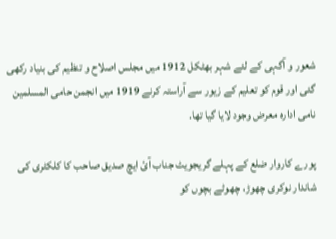شعور و آگہی کے لئے شہر بهٹکل 1912 میں مجلس اصلاح و تنظیم کی بنیاد رکھی گئی اور قوم کو تعلیم کے زیور سے آراستہ کرنے 1919 میں انجمن حامی المسلمین نامی ادارہ معرض وجود لایا گیا تھا.

پورے کاروار ضلع کے پہلے گریجویٹ جناب آئ ایچ صدیق صاحب کا کلکٹری کی شاندار نوکری چهوڑ، چهوٹے بچوں کو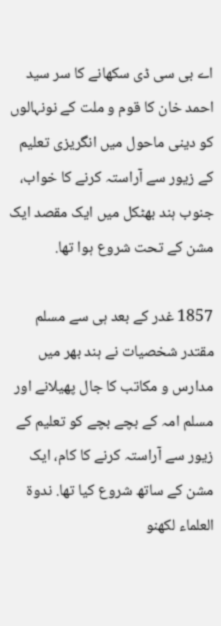اے بی سی ڈی سکھانے کا سر سید احمد خان کا قوم و ملت کے نونہالوں کو دینی ماحول میں انگریزی تعلیم کے زیور سے آراستہ کرنے کا خواب، جنوب ہند بهٹکل میں ایک مقصد ایک مشن کے تحت شروع ہوا تھا.

1857 غدر کے بعد ہی سے مسلم مقتدر شخصیات نے ہند بھر میں مدارس و مکاتب کا جال پھیلانے اور مسلم امہ کے بچے بچے کو تعلیم کے زیور سے آراستہ کرنے کا کام، ایک مشن کے ساتھ شروع کیا تها. ندوة العلماء لکهنو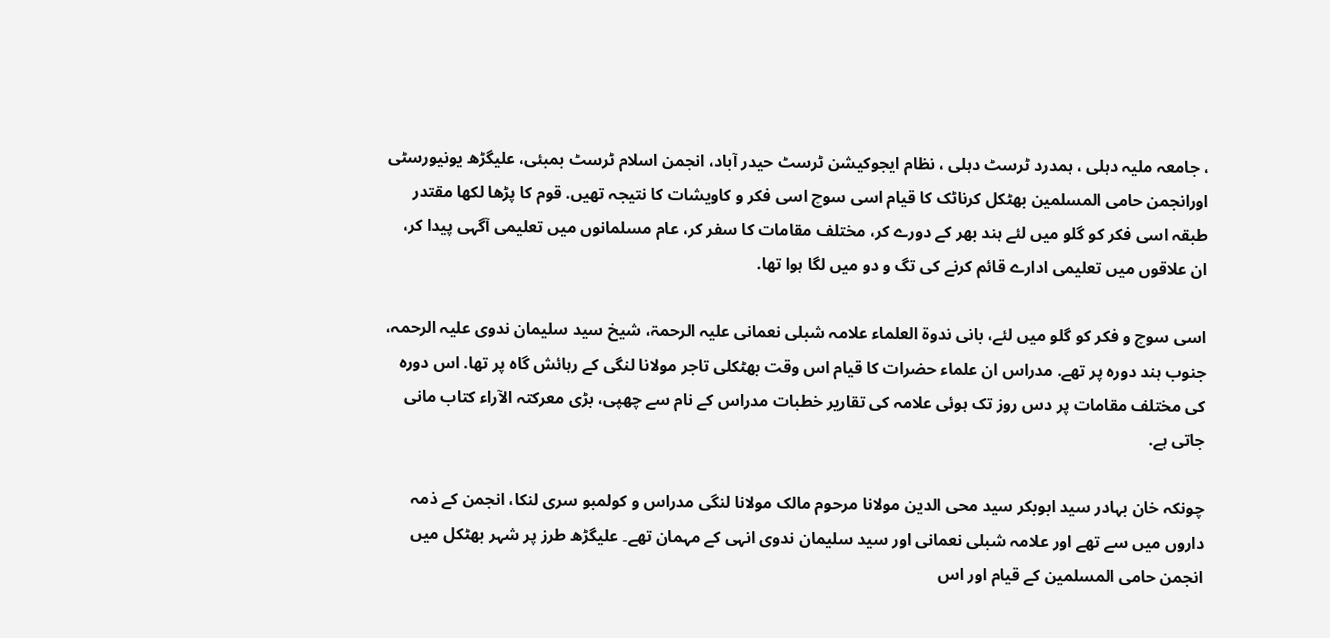، جامعہ ملیہ دہلی ، ہمدرد ٹرسٹ دہلی ، نظام ایجوکیشن ٹرسٹ حیدر آباد، انجمن اسلام ٹرسٹ بمبئی، علیگڑھ یونیورسٹی اورانجمن حامی المسلمین بهٹکل کرناٹک کا قیام اسی سوچ اسی فکر و کاویشات کا نتیجہ تهیں. قوم کا پڑھا لکھا مقتدر طبقہ اسی فکر کو گلو میں لئے ہند بھر کے دورے کر، مختلف مقامات کا سفر کر، عام مسلمانوں میں تعلیمی آگہی پیدا کر، ان علاقوں میں تعلیمی ادارے قائم کرنے کی تگ و دو میں لگا ہوا تھا.

اسی سوچ و فکر کو گلو میں لئے، بانی ندوة العلماء علامہ شبلی نعمانی علیہ الرحمۃ، شیخ سید سلیمان ندوی علیہ الرحمہ، جنوب ہند دورہ پر تھے. مدراس ان علماء حضرات کا قیام اس وقت بهٹکلی تاجر مولانا لنگی کے رہائش گاہ پر تھا. اس دورہ کی مختلف مقامات پر دس روز تک ہوئی علامہ کی تقاریر خطبات مدراس کے نام سے چھپی، بڑی معرکتہ الآراء کتاب مانی جاتی ہے.

چونکہ خان بہادر سید ابوبکر سید محی الدین مولانا مرحوم مالک مولانا لنگی مدراس و کولمبو سری لنکا، انجمن کے ذمہ داروں میں سے تھے اور علامہ شبلی نعمانی اور سید سلیمان ندوی انہی کے مہمان تھے۔ علیگڑھ طرز پر شہر بھٹکل میں انجمن حامی المسلمین کے قیام اور اس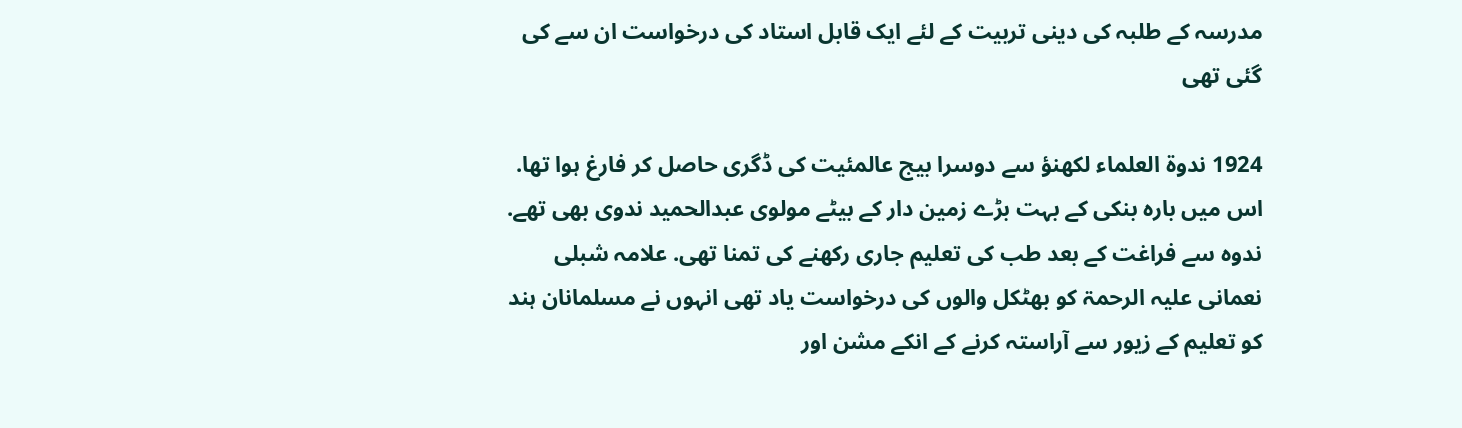مدرسہ کے طلبہ کی دینی تربیت کے لئے ایک قابل استاد کی درخواست ان سے کی گئی تھی

1924 ندوة العلماء لکھنؤ سے دوسرا بیج عالمئیت کی ڈگری حاصل کر فارغ ہوا تھا. اس میں بارہ بنکی کے بہت بڑے زمین دار کے بیٹے مولوی عبدالحمید ندوی بھی تھے. ندوہ سے فراغت کے بعد طب کی تعلیم جاری رکھنے کی تمنا تھی. علامہ شبلی نعمانی علیہ الرحمۃ کو بهٹکل والوں کی درخواست یاد تھی انہوں نے مسلمانان ہند کو تعلیم کے زیور سے آراستہ کرنے کے انکے مشن اور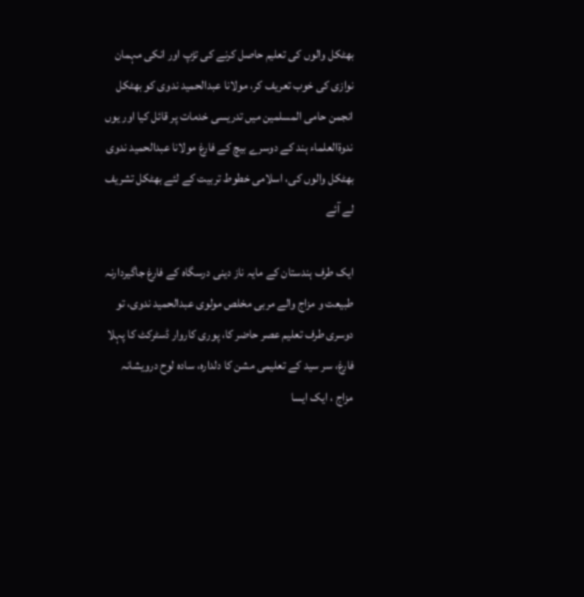بهٹکل والوں کی تعلیم حاصل کرنے کی تڑپ اور انکی مہمان نوازی کی خوب تعریف کر، مولانا عبدالحمید ندوی کو بهٹکل انجمن حامی المسلمین میں تدریسی خدمات پر قائل کیا اور یوں ندوةالعلماء ہند کے دوسرے بیچ کے فارغ مولانا عبدالحمید ندوی بهٹکل والوں کی، اسلامی خطوط تربیت کے لئے بهٹکل تشریف لے آئے

ایک طرف ہندستان کے مایہ ناز دینی درسگاہ کے فارغ جاگیردارنہ طبیعت و مزاج والے مربی مخلص مولوی عبدالحمید ندوی، تو دوسری طرف تعلیم عصر حاضر کا، پوری کاروار ڈسٹرکٹ کا پہلا فارغ، سر سید کے تعلیمی مشن کا دلدارہ، سادہ لوح درویشانہ مزاج ، ایک ایسا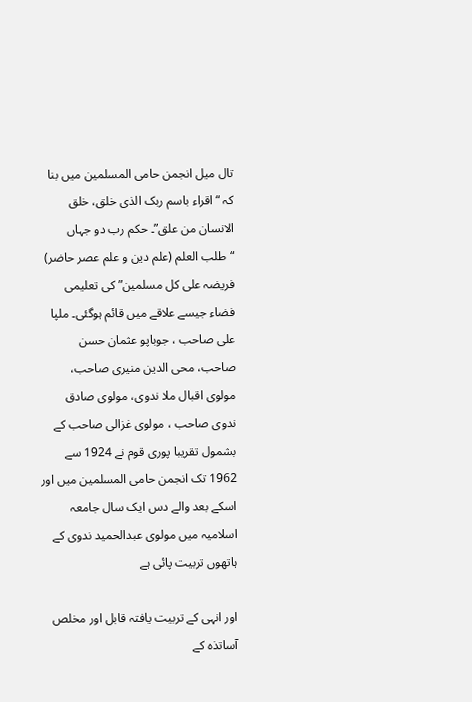تال میل انجمن حامی المسلمین میں بنا کہ “اقراء باسم ربک الذی خلق، خلق الانسان من علق”۔ حکم رب دو جہاں “طلب العلم (علم دین و علم عصر حاضر) فریضہ علی کل مسلمین” کی تعلیمی فضاء جیسے علاقے میں قائم ہوگئی۔ ملپا علی صاحب ، جوباپو عثمان حسن صاحب، محی الدین منیری صاحب، مولوی اقبال ملا ندوی، مولوی صادق ندوی صاحب ، مولوی غزالی صاحب کے بشمول تقریبا پوری قوم نے 1924 سے 1962 تک انجمن حامی المسلمین میں اور اسکے بعد والے دس ایک سال جامعہ اسلامیہ میں مولوی عبدالحمید ندوی کے ہاتهوں تربیت پائی ہے

اور انہی کے تربیت یافتہ قابل اور مخلص آساتذہ کے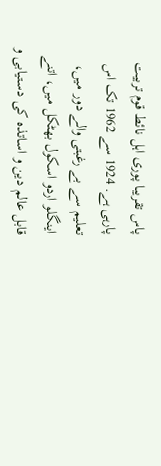پاس تقریبا پوری اہل نائط قوم تربیت پارہی ہے. 1924 سے 1962 تک اس تعلیم سے بے رغبتی والے دور میں، اینگلو اردو اسکول بھٹکل میں، اتنے قابل عالم دین و اساتذہ کی دستیابی و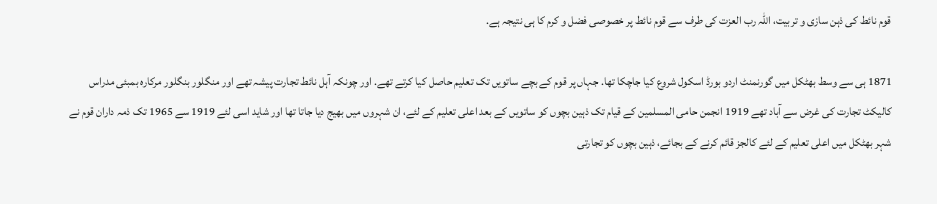قوم نائط کی ذہن سازی و تربیت، اللہ رب العزت کی طرف سے قوم نائط پر خصوصی فضل و کرم کا ہی نتیجہ ہے.

1871 ہی سے وسط بهٹکل میں گورنمنٹ اردو بورڈ اسکول شروع کیا جاچکا تھا. جہاں پر قوم کے بچے ساتویں تک تعلیم حاصل کیا کرتے تھے. اور چونکہ آہل نائط تجارت پیشہ تھے اور منگلور بنگلور مرکارہ بمبئی مدراس کالیکٹ تجارت کی غرض سے آباد تھے 1919 انجمن حامی المسلمین کے قیام تک ذہین بچوں کو ساتویں کے بعد اعلی تعلیم کے لئے، ان شہروں میں بھیج دیا جاتا تھا اور شاید اسی لئے 1919 سے 1965 تک ذمہ داران قوم نے شہر بهٹکل میں اعلی تعلیم کے لئے کالجز قائم کرنے کے بجائے، ذہین بچوں کو تجارتی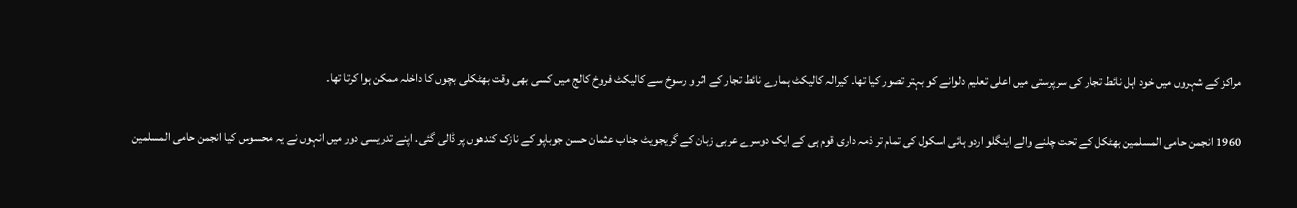مراکز کے شہروں میں خود اہل نائط تجار کی سرپرستی میں اعلی تعلیم دلوانے کو بہتر تصور کیا تھا۔ کیرالہ کالیکٹ ہمارے نائط تجار کے اثر و رسوخ سے کالیکٹ فروخ کالج میں کسی بھی وقت بھٹکلی بچوں کا داخلہ ممکن ہوا کرتا تھا۔

1960 انجمن حامی المسلمین بھٹکل کے تحت چلنے والے اینگلو اردو ہائی اسکول کی تمام تر ذمہ داری قوم ہی کے ایک دوسرے عربی زبان کے گریجویٹ جناب عثمان حسن جوباپو کے نازک کندھوں پر ڈالی گئی. اپنے تدریسی دور میں انہوں نے یہ محسوس کیا انجمن حامی المسلمین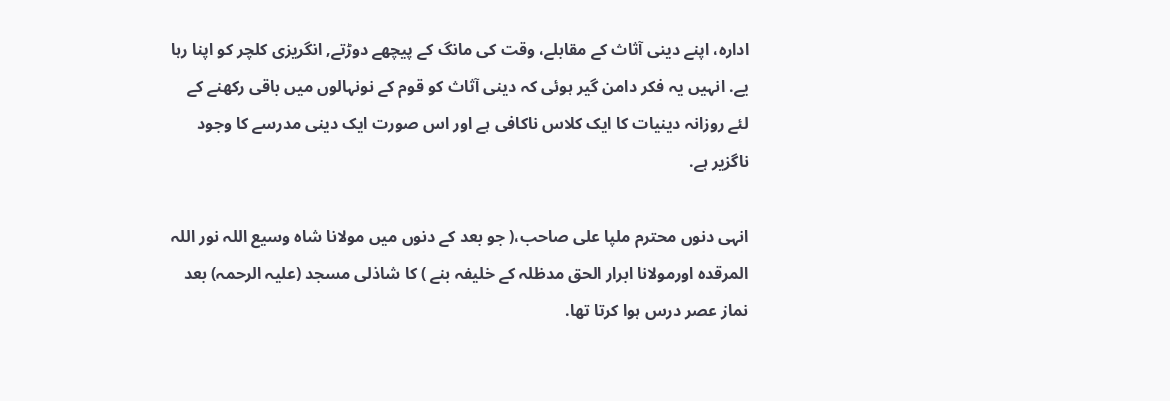ادارہ، اپنے دینی آثاث کے مقابلے، وقت کی مانگ کے پیچهے دوڑتے, انگریزی کلچر کو اپنا رہا یے. انہیں یہ فکر دامن گیر ہوئی کہ دینی آثاث کو قوم کے نونہالوں میں باقی رکھنے کے لئے روزانہ دینیات کا ایک کلاس ناکافی ہے اور اس صورت ایک دینی مدرسے کا وجود ناگزیر ہے.

انہی دنوں محترم ملپا علی صاحب،( جو بعد کے دنوں میں مولانا شاہ وسیع اللہ نور اللہ المرقدہ اورمولانا ابرار الحق مدظلہ کے خلیفہ بنے ) کا شاذلی مسجد (علیہ الرحمہ) بعد نماز عصر درس ہوا کرتا تھا.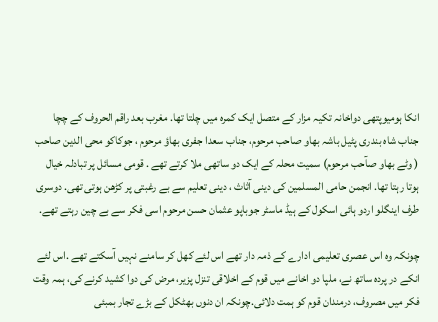انکا ہومیوپتھی دواخانہ تکیہ مزار کے متصل ایک کمرہ میں چلتا تھا. مغرب بعد راقم الحروف کے چچا جناب شاہ بندری پٹیل باشہ بهاو صاحب مرحوم، جناب سعدا جفری بھاؤ مرحوم ، جوکاکو محی الدین صاحب ( وٹے بھاو صآحب مرحوم) سمیت محلہ کے ایک دو ساتهی ملا کرتے تھے . قومی مسائل پر تبادلہ خیال ہوتا رہتا تھا. انجمن حامی المسلمین کی دینی آثاث ، دینی تعلیم سے بے رغبتی پر کڑهن ہوتی تھی. دوسری طرف اینگلو اردو ہائی اسکول کے ہیڈ ماسٹر جوباپو عثمان حسن مرحوم اسی فکر سے بے چین رہتے تھے.

چونکہ وہ اس عصری تعلیمی ادارے کے ذمہ دار تھے اس لئے کھل کر سامنے نہیں آسکتے تهے .اس لئے انکے در پردہ ساتھ نے، ملپا دو اخانے میں قوم کے اخلاقی تنزل پزیر، مرض کی دوا کشید کرنے کی، ہمہ وقت فکر میں مصروف، درمندان قوم کو ہمت دلائی.چونکہ ان دنوں بهٹکل کے بڑے تجار بمبئی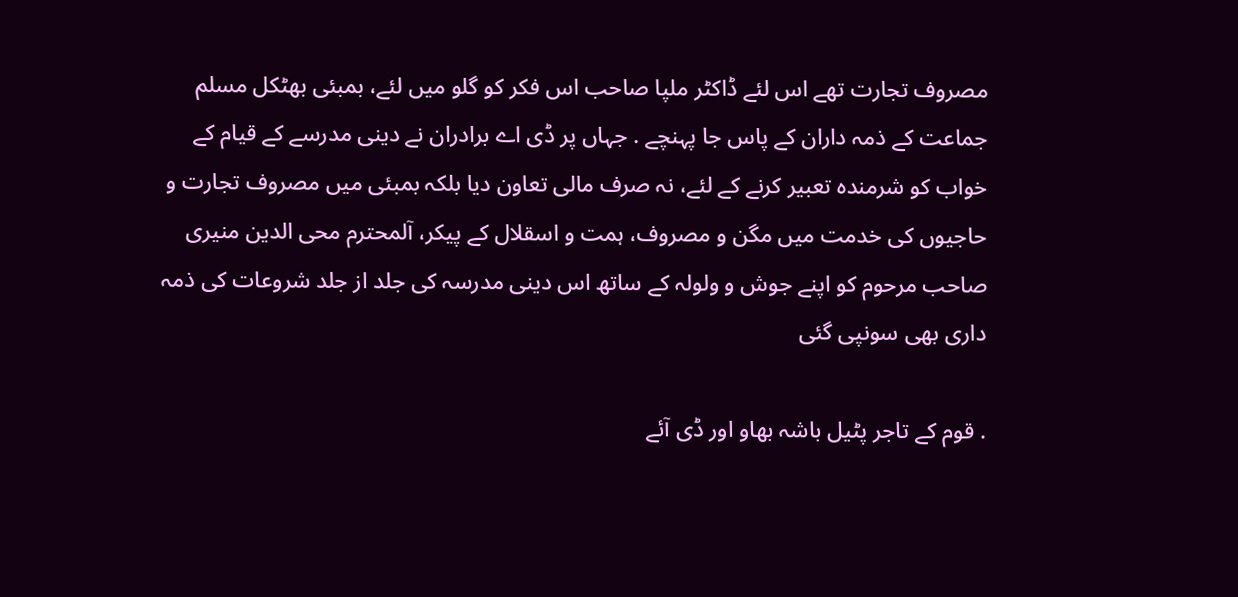مصروف تجارت تھے اس لئے ڈاکٹر ملپا صاحب اس فکر کو گلو میں لئے، بمبئی بهٹکل مسلم جماعت کے ذمہ داران کے پاس جا پہنچے . جہاں پر ڈی اے برادران نے دینی مدرسے کے قیام کے خواب کو شرمندہ تعبیر کرنے کے لئے، نہ صرف مالی تعاون دیا بلکہ بمبئی میں مصروف تجارت و حاجیوں کی خدمت میں مگن و مصروف، ہمت و اسقلال کے پیکر، آلمحترم محی الدین منیری صاحب مرحوم کو اپنے جوش و ولولہ کے ساتھ اس دینی مدرسہ کی جلد از جلد شروعات کی ذمہ داری بھی سونپی گئی

. قوم کے تاجر پٹیل باشہ بهاو اور ڈی آئے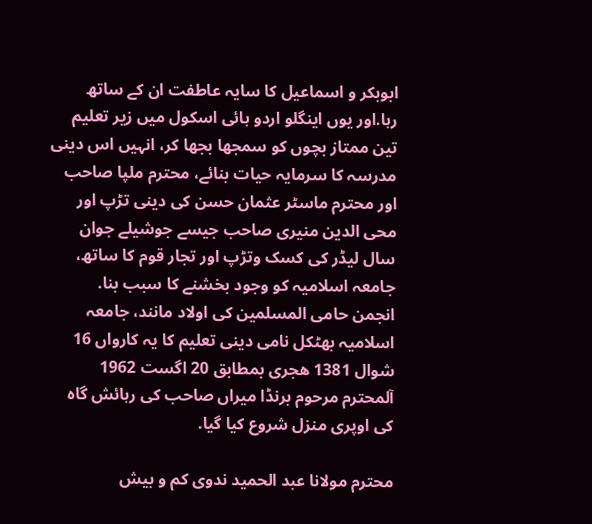ابوبکر و اسماعیل کا سایہ عاطفت ان کے ساتھ رہا.اور یوں اینگلو اردو ہائی اسکول میں زیر تعلیم تین ممتاز بچوں کو سمجھا بجھا کر، انہیں اس دینی مدرسہ کا سرمایہ حیات بنائے، محترم ملپا صاحب اور محترم ماسٹر عثمان حسن کی دینی تڑپ اور محی الدین منیری صاحب جیسے جوشیلے جوان سال لیڈر کی کسک وتڑپ اور تجار قوم کا ساتھ، جامعہ اسلامیہ کو وجود بخشنے کا سبب بنا.
انجمن حامی المسلمین کی اولاد مانند، جامعہ اسلامیہ بھٹکل نامی دینی تعلیم کا یہ کارواں 16 شوال 1381 هجری بمطابق 20 اگست 1962 آلمحترم مرحوم برنڈا میراں صاحب کی رہائش گاہ کی اوپری منزل شروع کیا گیا.

محترم مولانا عبد الحمید ندوی کم و بیش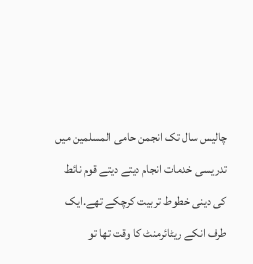چالیس سال تک انجمن حامی المسلمین میں تدریسی خدمات انجام دیتے دیتے قوم نائط کی دینی خطوط تربیت کرچکے تھے.ایک طرف انکے ریٹائرمنٹ کا وقت تھا تو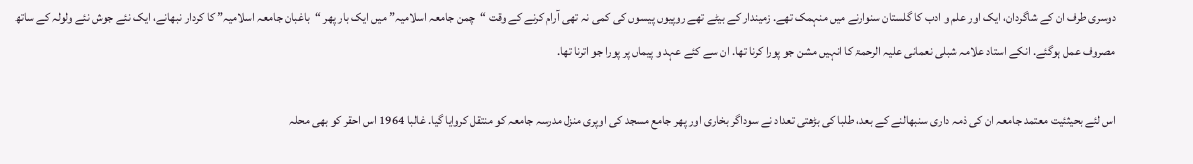دوسری طرف ان کے شاگردان، ایک اور علم و ادب کا گلستان سنوارنے میں منہمک تھے. زمیندار کے بیٹے تھے روپیوں پیسوں کی کمی نہ تھی آرام کرنے کے وقت “چمن جامعہ اسلامیہ” میں ایک بار پهر “باغبان جامعہ اسلامیہ” کا کردار نبھانے، ایک نئے جوش نئے ولولہ کے ساتھ مصروف عمل ہوگئے. انکے استاد علامہ شبلی نعمانی علیہ الرحمۃ کا انہیں مشن جو پورا کرنا تھا. ان سے کئے عہد و پیماں پر پورا جو اترنا تھا.

اس لئے بحیثئیت معتمد جامعہ ان کی ذمہ داری سنبھالنے کے بعد، طلبا کی بڑھتی تعداد نے سوداگر بخاری اور پهر جامع مسجد کی اوپری منزل مدرسہ جامعہ کو منتقل کروایا گیا. غالبا 1964 اس احقر کو بھی محلہ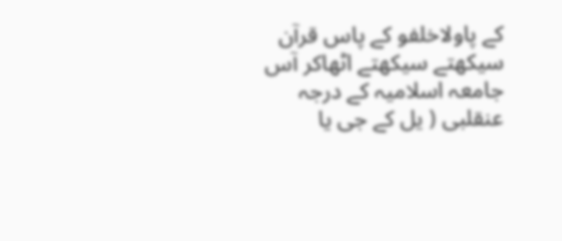کے پاولاخلفو کے پاس قرآن سیکھتے سیکھتے اٹھاکر آس جامعہ اسلامیہ کے درجہ عنقلبی ( یل کے جی یا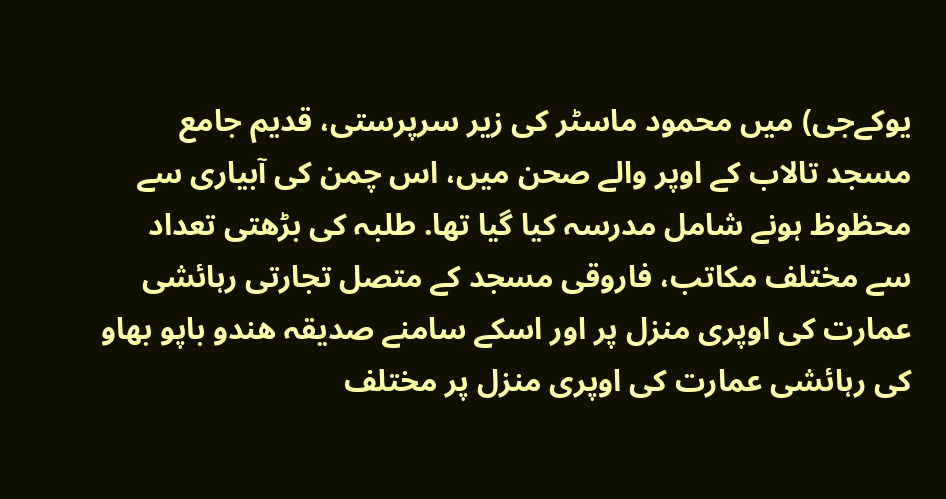یوکےجی) میں محمود ماسٹر کی زیر سرپرستی، قدیم جامع مسجد تالاب کے اوپر والے صحن میں، اس چمن کی آبیاری سے محظوظ ہونے شامل مدرسہ کیا گیا تها. طلبہ کی بڑھتی تعداد سے مختلف مکاتب، فاروقی مسجد کے متصل تجارتی رہائشی عمارت کی اوپری منزل پر اور اسکے سامنے صدیقہ هندو باپو بهاو کی رہائشی عمارت کی اوپری منزل پر مختلف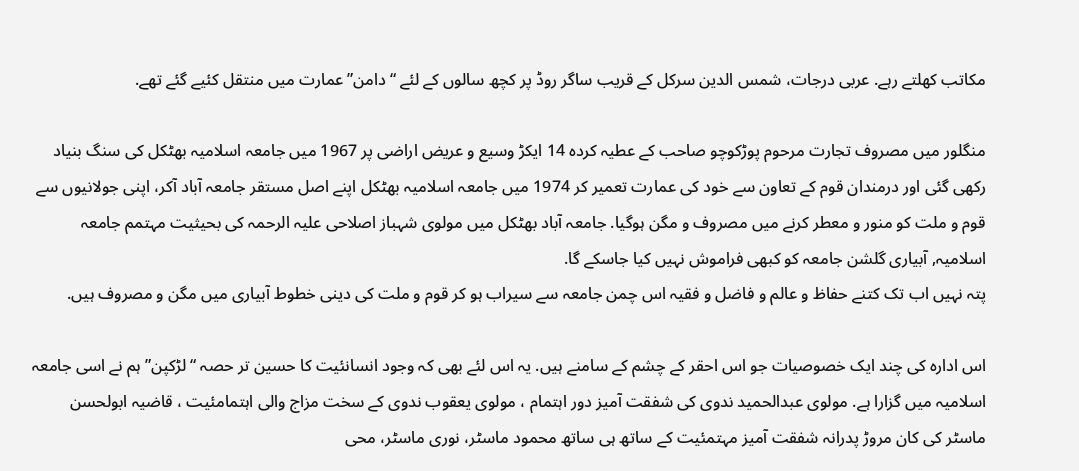مکاتب کھلتے رہے. عربی درجات، شمس الدین سرکل کے قریب ساگر روڈ پر کچھ سالوں کے لئے “دامن” عمارت میں منتقل کئیے گئے تھے.

منگلور میں مصروف تجارت مرحوم پوڑکوچو صاحب کے عطیہ کردہ 14 ایکڑ وسیع و عریض اراضی پر 1967 میں جامعہ اسلامیہ بهٹکل کی سنگ بنیاد رکهی گئی اور درمندان قوم کے تعاون سے خود کی عمارت تعمیر کر 1974 میں جامعہ اسلامیہ بهٹکل اپنے اصل مستقر جامعہ آباد آکر، اپنی جولانیوں سے قوم و ملت کو منور و معطر کرنے میں مصروف و مگن ہوگیا. جامعہ آباد بهٹکل میں مولوی شہباز اصلاحی علیہ الرحمہ کی بحیثیت مہتمم جامعہ اسلامیہ, آبیاری گلشن جامعہ کو کبھی فراموش نہیں کیا جاسکے گا.
پتہ نہیں اب تک کتنے حفاظ و عالم و فاضل و فقیہ اس چمن جامعہ سے سیراب ہو کر قوم و ملت کی دینی خطوط آبیاری میں مگن و مصروف ہیں.

اس ادارہ کی چند ایک خصوصیات جو اس احقر کے چشم کے سامنے ہیں. یہ اس لئے بھی کہ وجود انسانئیت کا حسین تر حصہ “لڑکپن” ہم نے اسی جامعہ اسلامیہ میں گزارا ہے. مولوی عبدالحمید ندوی کی شفقت آمیز دور اہتمام ، مولوی یعقوب ندوی کے سخت مزاج والی اہتمامئیت ، قاضیہ ابولحسن ماسٹر کی کان مروڑ پدرانہ شفقت آمیز مہتمئیت کے ساتھ ہی ساتھ محمود ماسٹر، نوری ماسٹر، محی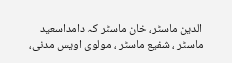الدین ماسٹر، خان ماسٹر کہ دامداسعید ماسٹر ، شفیع ماسٹر ، مولوی اویس مدنی،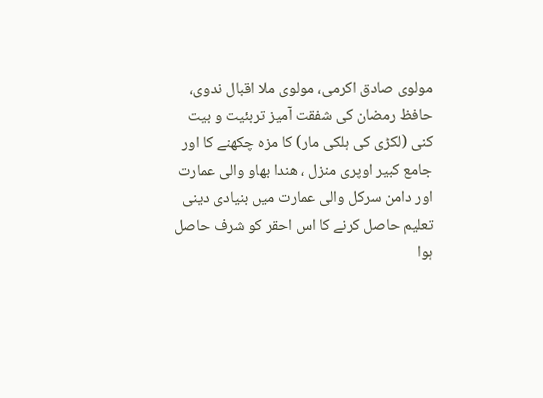مولوی صادق اکرمی، مولوی ملا اقبال ندوی، حافظ رمضان کی شفقت آمیز تربئیت و بیت کنی (لکڑی کی ہلکی مار) کا مزہ چکھنے کا اور جامع کبیر اوپری منزل ، هندا بهاو والی عمارت اور دامن سرکل والی عمارت میں بنیادی دینی تعلیم حاصل کرنے کا اس احقر کو شرف حاصل ہوا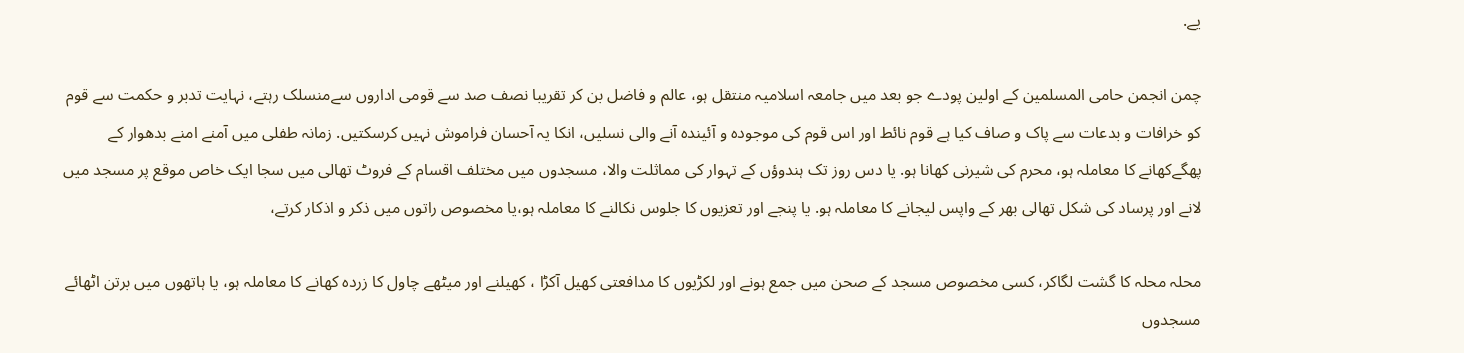یے.

چمن انجمن حامی المسلمین کے اولین پودے جو بعد میں جامعہ اسلامیہ منتقل ہو، عالم و فاضل بن کر تقریبا نصف صد سے قومی اداروں سےمنسلک رہتے، نہایت تدبر و حکمت سے قوم کو خرافات و بدعات سے پاک و صاف کیا ہے قوم نائط اور اس قوم کی موجودہ و آئیندہ آنے والی نسلیں، انکا یہ آحسان فراموش نہیں کرسکتیں. زمانہ طفلی میں آمنے امنے بدهوار کے پهگےکھانے کا معاملہ ہو، محرم کی شیرنی کھانا ہو. یا دس روز تک ہندوؤں کے تہوار کی مماثلت والا، مسجدوں میں مختلف اقسام کے فروٹ تهالی میں سجا ایک خاص موقع پر مسجد میں لانے اور پرساد کی شکل تھالی بھر کے واپس لیجانے کا معاملہ ہو. یا پنجے اور تعزیوں کا جلوس نکالنے کا معاملہ ہو،یا مخصوص راتوں میں ذکر و اذکار کرتے،

محلہ محلہ کا گشت لگاکر، کسی مخصوص مسجد کے صحن میں جمع ہونے اور لکڑیوں کا مدافعتی کھیل آکڑا ، کھیلنے اور میٹھے چاول کا زردہ کھانے کا معاملہ ہو، یا ہاتهوں میں برتن اٹھائے مسجدوں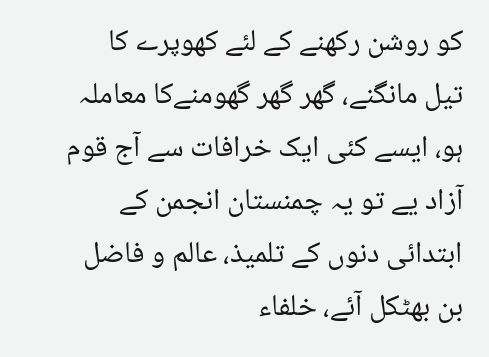کو روشن رکھنے کے لئے کھوپرے کا تیل مانگنے، گھر گهر گهومنےکا معاملہ ہو، ایسے کئی ایک خرافات سے آج قوم آزاد یے تو یہ چمنستان انجمن کے ابتدائی دنوں کے تلمیذ، عالم و فاضل بن بهٹکل آئے، خلفاء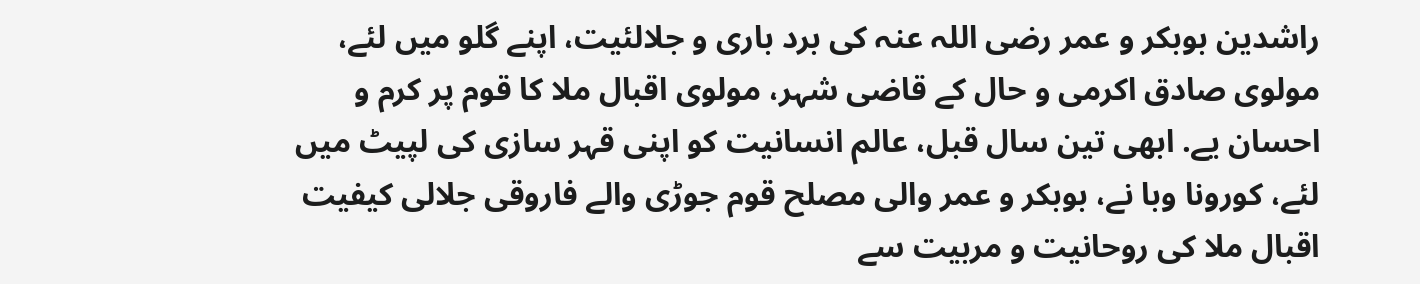راشدین بوبکر و عمر رضی اللہ عنہ کی برد باری و جلالئیت، اپنے گلو میں لئے، مولوی صادق اکرمی و حال کے قاضی شہر، مولوی اقبال ملا کا قوم پر کرم و احسان یے. ابھی تین سال قبل، عالم انسانیت کو اپنی قہر سازی کی لپیٹ میں لئے، کورونا وبا نے، بوبکر و عمر والی مصلح قوم جوڑی والے فاروقی جلالی کیفیت اقبال ملا کی روحانیت و مربیت سے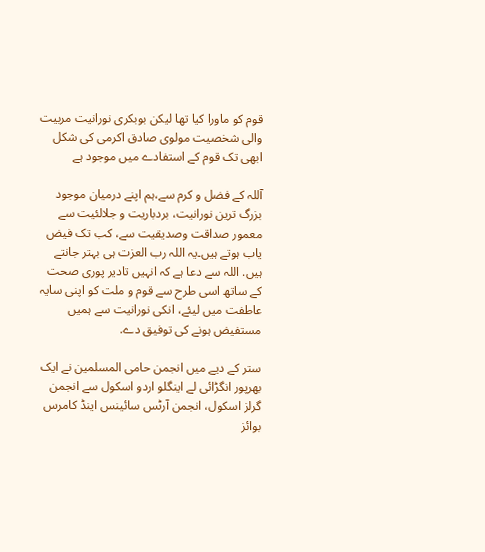قوم کو ماورا کیا تھا لیکن بوبکری نورانیت مربیت والی شخصیت مولوی صادق اکرمی کی شکل ابھی تک قوم کے استفادے میں موجود ہے

آللہ کے فضل و کرم سے،ہم اپنے درمیان موجود بزرگ ترین نورانیت، بردباریت و جلالئیت سے معمور صداقت وصدیقیت سے، کب تک فیض یاب ہوتے ہیں۔یہ اللہ رب العزت ہی بہتر جانتے ہیں. اللہ سے دعا ہے کہ انہیں تادیر پوری صحت کے ساتھ اسی طرح سے قوم و ملت کو اپنی سایہ عاطفت میں لیئے، انکی نورانیت سے ہمیں مستفیض ہونے کی توفیق دے.

ستر کے دیے میں انجمن حامی المسلمین نے ایک بھرپور انگڑائی لے اینگلو اردو اسکول سے انجمن گرلز اسکول، انجمن آرٹس سائینس اینڈ کامرس بوائز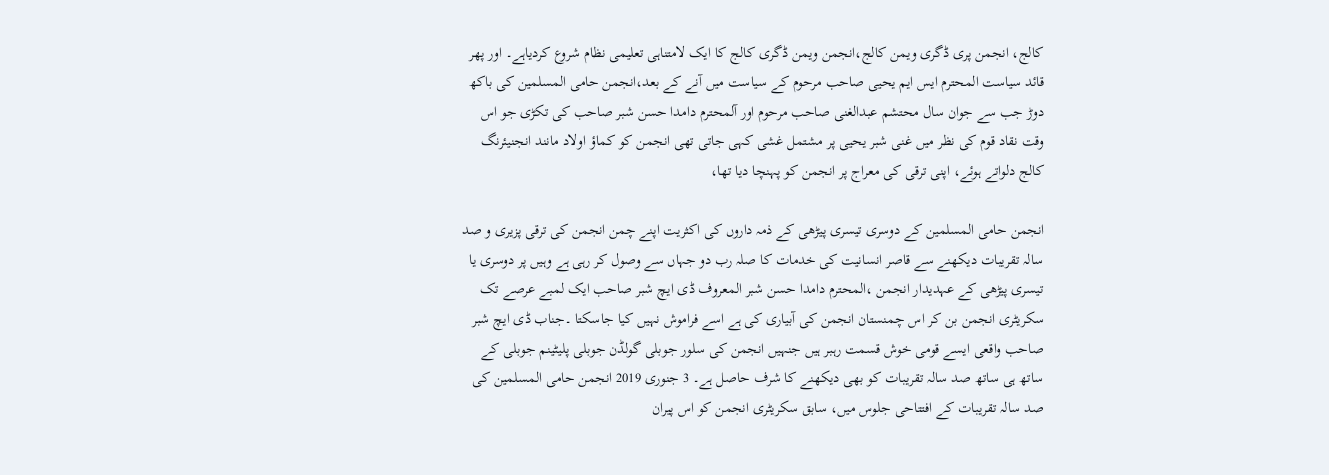کالج، انجمن پری ڈگری ویمن کالج،انجمن ویمن ڈگری کالج کا ایک لامتناہی تعلیمی نظام شروع کردیاہے۔ اور پھر قائد سیاست المحترم ایس ایم یحیی صاحب مرحوم کے سیاست میں آنے کے بعد،انجمن حامی المسلمین کی باکھ دوڑ جب سے جوان سال محتشم عبدالغنی صاحب مرحوم اور آلمحترم دامدا حسن شبر صاحب کی تکڑی جو اس وقت نقاد قوم کی نظر میں غنی شبر یحیی پر مشتمل غشی کہی جاتی تھی انجمن کو کماؤ اولاد مانند انجنیئرنگ کالج دلواتے ہوئے، اپنی ترقی کی معراج پر انجمن کو پہنچا دیا تھا،

انجمن حامی المسلمین کے دوسری تیسری پیڑھی کے ذمہ داروں کی اکثریت اپنے چمن انجمن کی ترقی پزیری و صد سالہ تقریبات دیکھنے سے قاصر انسانیت کی خدمات کا صلہ رب دو جہاں سے وصول کر رہی ہے وہیں پر دوسری یا تیسری پیڑھی کے عہدیدار انجمن ،المحترم دامدا حسن شبر المعروف ڈی ایچ شبر صاحب ایک لمبے عرصے تک سکریٹری انجمن بن کر اس چمنستان انجمن کی آبیاری کی ہے اسے فراموش نہیں کیا جاسکتا ۔جناب ڈی ایچ شبر صاحب واقعی ایسے قومی خوش قسمت رہبر ہیں جنہیں انجمن کی سلور جوبلی گولڈن جوبلی پلیٹینم جوبلی کے ساتھ ہی ساتھ صد سالہ تقریبات کو بھی دیکھنے کا شرف حاصل ہے۔ 3 جنوری 2019 انجمن حامی المسلمین کی صد سالہ تقریبات کے افتتاحی جلوس میں، سابق سکریٹری انجمن کو اس پیران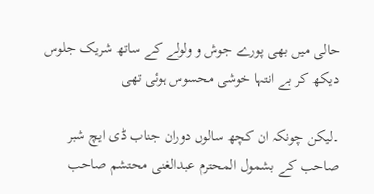حالی میں بھی پورے جوش و ولولے کے ساتھ شریک جلوس دیکھ کر بے انتہا خوشی محسوس ہوئی تھی

۔لیکن چونکہ ان کچھ سالوں دوران جناب ڈی ایچ شبر صاحب کے بشمول المحترم عبدالغنی محتشم صاحب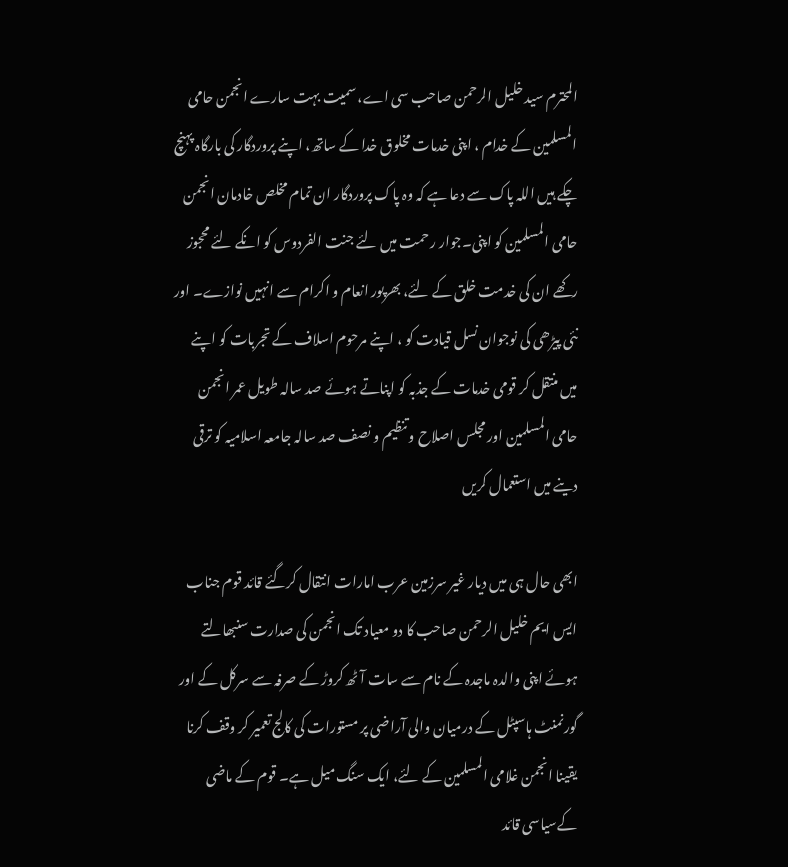المحترم سید خلیل الرحمن صاحب سی اے، سمیت بہت سارے انجمن حامی المسلمین کے خدام ، اپنی خدمات مخلوق خدا کے ساتھ، اپنے پروردگار کی بارگاہ پہنچ چکے ہیں اللہ پاک سے دعا ہے کہ وہ پاک پروردگار ان تمام مخلص خادمان انجمن حامی المسلمین کو اپنی۔جوار رحمت میں لئے جنت الفردوس کو انکے لئے محجوز رکھے ان کی خدمت خلق کے لئے، بھرپور انعام و اکرام سے انہیں نوازے۔ اور نئی پیڑھی کی نوجوان نسل قیادت کو ، اپنے مرحوم اسلاف کے تجربات کو اپنے میں منتقل کر قومی خدمات کے جذبہ کو اپناتے ہوئے صد سالہ طویل عمر انجمن حامی المسلمین اور مجلس اصلاح و تنظیم و نصف صد سالہ جامعہ اسلامیہ کو ترقی دینے میں استعمال کریں

ابھی حال ہی میں دیار غیر سرزمین عرب امارات انتقال کرگئے قائد قوم جناب ایس ایم خلیل الرحمن صاحب کا دو معیاد تک انجمن کی صدارت سنبھالتے ہوئے اپنی والدہ ماجدہ کے نام سے سات آٹھ کروڑ کے صرفہ سے سرکل کے اور گورنمنٹ ہاسپٹل کے درمیان والی آراضی پر مستورات کی کالج تعمیر کر وقف کرنا یقینا انجمن غلامی المسلمین کے لئے، ایک سنگ میل ہے۔ قوم کے ماضی کےسیاسی قائد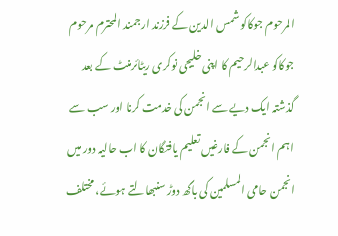المرحوم جوکاکو شمس الدین کے فرزند ارجمند المحترم مرحوم جوکاکو عبدالرحیم کا اپنی خلیجی نوکری ریٹائرمنٹ کے بعد گذشتہ ایک دیے سے انجمن کی خدمت کرنا اور سب سے اہم انجمن کے فارغیں تعلیم یافتگان کا اب حالیہ دور میں انجمن حامی المسلمین کی باگھ دوڑ سنبھالتے ہوئے، مختلف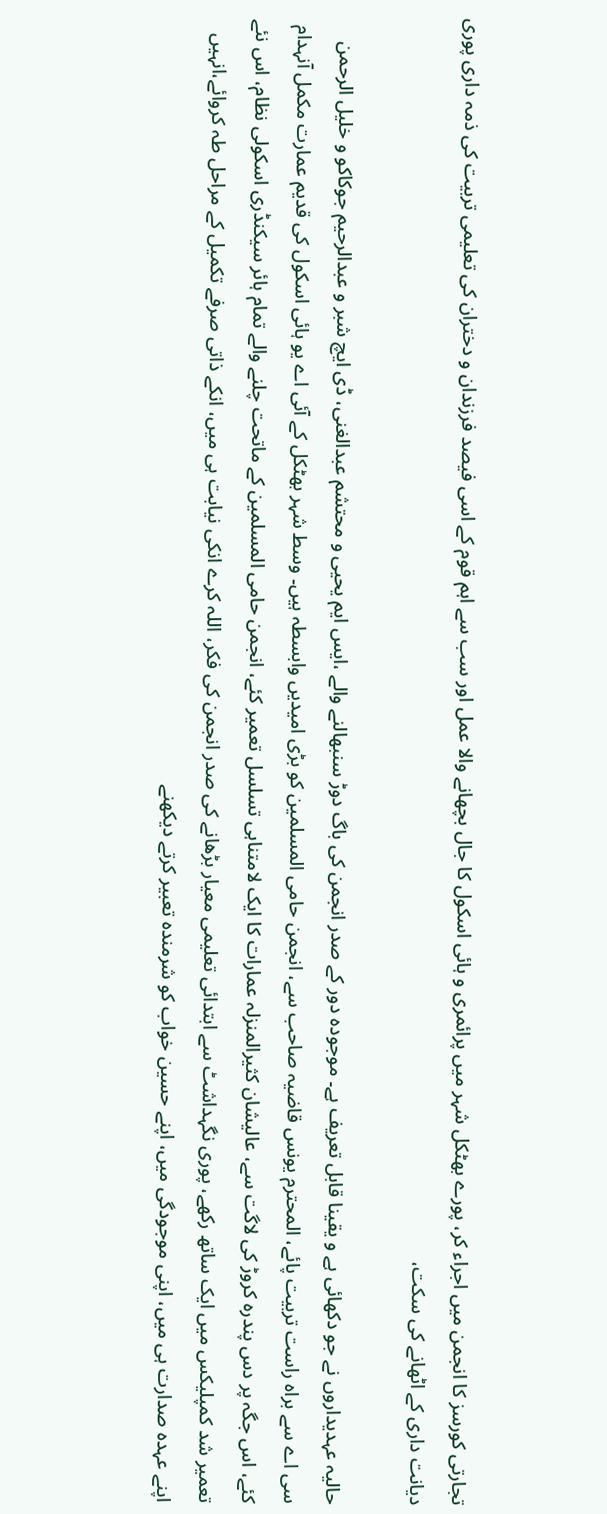تجارتی کورسز کا انجمن میں اجراء کر، پورے بھٹکل شہر میں پرائمری و ہائی اسکول کا جال بچھانے والا عمل اور سب سے اہم قوم کے اسی فیصد فرزندان و دختران کی تعلیمی تربیت کی ذمہ داری پوری دیانت داری کے اٹھانے کی سکت،

حالیہ عہدیداروں نے جو دکھائی ہے و یقینا قابل تعریف ہے۔ موجودہ دور کے صدر انجمن کی باگ دوڑ سنبھالنے والے ،ایس ایم یحیی و محتشم عبدالغنی، ڈی ایچ شبر و عبدالرحیم جوکاکو و خلیل الرحمن سی اے سے براہ راست تربیت پائے، المحترم یونس قاضیہ صاحب سے، انجمن حامی المسلمین کو بڑی امیدیں وابسطہ ہیں۔ وسط شہر بھٹکل کے آئی اے یو ہائی اسکول کی قدیم عمارت مکمل آنہدام کئے، اس جگہ پر دس پندرہ کروڑ کی لاگت سے، عالیشان کثیرالمنزلہ عمارات کا ایک لامتناہی تسلسل تعمیر کئے، انجمن حامی المسلمین کے ماتحت چلنے والے تمام ہائر سیکنڈری اسکولی نظام، اس نئے تعمیر شد کمپلیکس میں ایک ساتھ رکھے، پوری نگہداشٹ سے ابتدائی تعلیمی معیار بڑھانے کی صدر انجمن کی فکر، اللہ کرے انکی نیابت ہی میں، انکے ذاتی صرفے تکمیل کے مراحل طہ کروائے،انہیں اپنے عہدہ صدارت ہی میں، اپنی موجودگی میں، اپنے حسین خواب کو شرمندہ تعبیر کرتے دیکھنے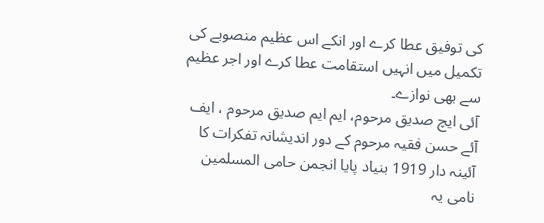کی توفیق عطا کرے اور انکے اس عظیم منصوبے کی تکمیل میں انہیں استقامت عطا کرے اور اجر عظیم سے بھی نوازے۔
آئی ایچ صدیق مرحوم، ایم ایم صدیق مرحوم ، ایف آئے حسن فقیہ مرحوم کے دور اندیشانہ تفکرات کا آئینہ دار 1919 بنیاد پایا انجمن حامی المسلمین نامی یہ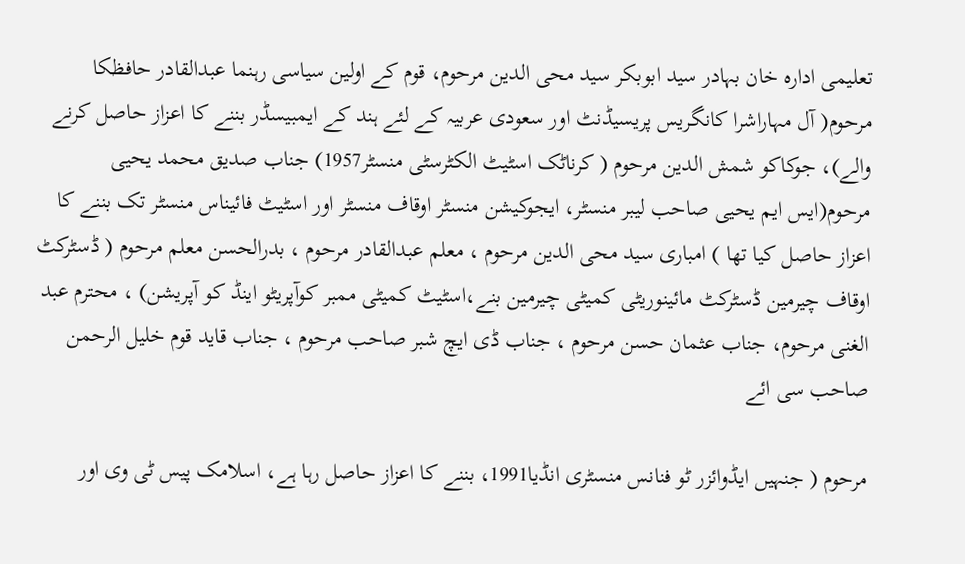تعلیمی ادارہ خان بہادر سید ابوبکر سید محی الدین مرحوم، قوم کے اولین سیاسی رہنما عبدالقادر حافظکا مرحوم( آل مہاراشرا کانگریس پریسیڈنٹ اور سعودی عربیہ کے لئے ہند کے ایمبیسڈر بننے کا اعزاز حاصل کرنے والے)، جوکاکو شمش الدین مرحوم ( کرناٹک اسٹیٹ الکٹرسٹی منسٹر1957) جناب صدیق محمد یحیی مرحوم(ایس ایم یحیی صاحب لیبر منسٹر، ایجوکیشن منسٹر اوقاف منسٹر اور اسٹیٹ فائیناس منسٹر تک بننے کا اعزاز حاصل کیا تھا ) امباری سید محی الدین مرحوم ، معلم عبدالقادر مرحوم ، بدرالحسن معلم مرحوم ( ڈسٹرکٹ اوقاف چیرمین ڈسٹرکٹ مائینوریٹی کمیٹی چیرمین بنے،اسٹیٹ کمیٹی ممبر کوآپریٹو اینڈ کو آپریشن) ، محترم عبد الغنی مرحوم، جناب عثمان حسن مرحوم ، جناب ڈی ایچ شبر صاحب مرحوم ، جناب قاید قوم خلیل الرحمن صاحب سی ائے

مرحوم ( جنہیں ایڈوائزر ٹو فنانس منسٹری انڈیا1991، بننے کا اعزاز حاصل رہا ہے، اسلامک پیس ٹی وی اور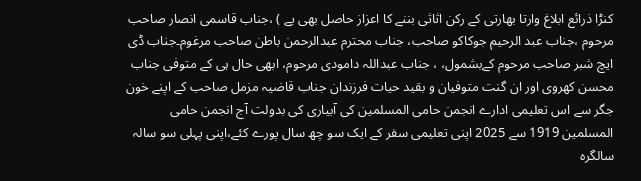کنڑا ذرائع ابلاغ وارتا بھارتی کے رکن اثاثی بننے کا اعزاز حاصل بھی یے ) ،جناب قاسمی انصار صاحب مرحوم ،جناب عبد الرحیم جوکاکو صاحب، جناب محترم عبدالرحمن باطن صاحب مرغوم۔جناب ڈی ایچ شبر صاحب مرحوم کےبشمول، ، جناب عبداللہ دامودی مرحوم، ابھی حال ہی کے متوفی جناب محسن کھروی اور ان گنت متوفیان و بقید حیات فرزندان جناب قاضیہ مزمل صاحب کے اپنے خون جگر سے اس تعلیمی ادارے انجمن حامی المسلمین کی آبیاری کی بدولت آج انجمن حامی المسلمین 1919 سے 2025 اپنی تعلیمی سفر کے ایک سو چھ سال پورے کئے،اپنی پہلی سو سالہ سالگرہ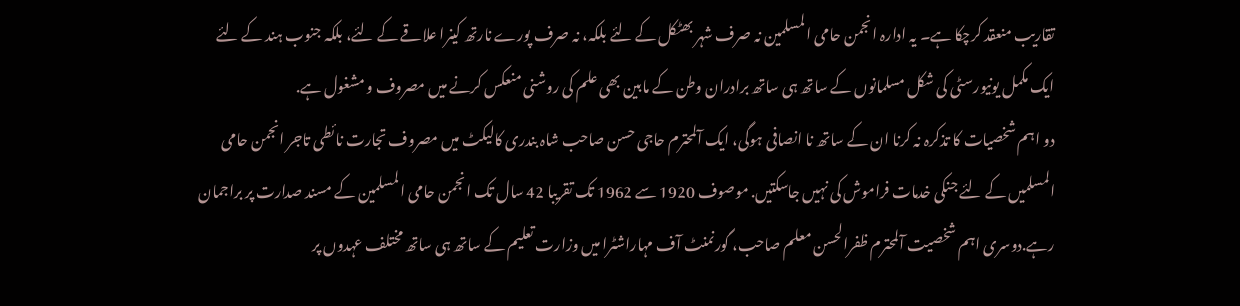تقاریب منعقد کرچکا ہے۔ یہ ادارہ انجمن حامی المسلمین نہ صرف شہر بھٹکل کے لئے بلکہ، نہ صرف پورے نارتھ کینرا علاقے کے لئے، بلکہ جنوب ہند کے لئے ایک مکمل یونیورسٹی کی شکل مسلمانوں کے ساتھ ہی ساتھ برادران وطن کے مابین بھی علم کی روشنی منعکس کرنے میں مصروف و مشغول ہے.
دو اہم شخصیات کا تذکرہ نہ کرنا ان کے ساتھ نا انصافی ہوگی، ایک آلمحترم حاجی حسن صاحب شاہ بندری کالیکٹ میں مصروف تجارت نائطی تاجر انجمن حامی المسلمیں کے لئے جنکی خدمات فراموش کی نہیں جاسکتیں. موصوف 1920 سے 1962 تک تقریبا 42 سال تک انجمن حامی المسلمین کے مسند صدارت پر براجمان رہے.دوسری اہم شخصیت آلمحترم ظفرالحسن معلم صاحب، گورنمنٹ آف مہاراشٹرا میں وزارت تعلیم کے ساتھ ہی ساتھ مختلف عہدوں پر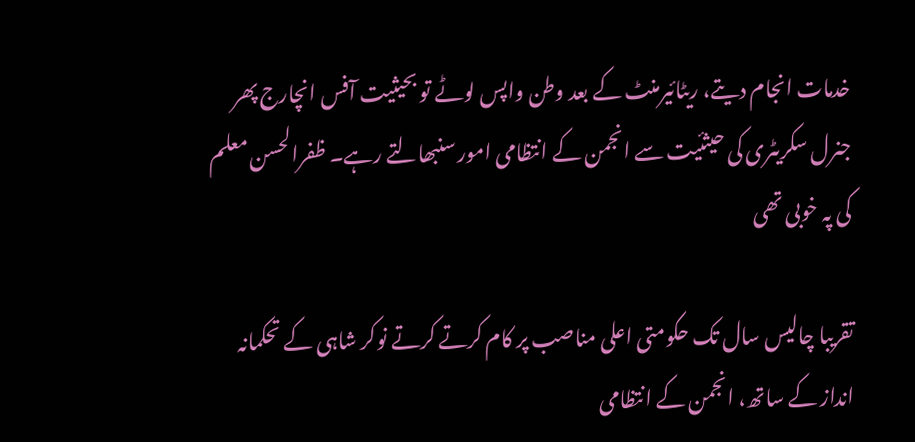خدمات انجام دیتے، ریٹائیرمنٹ کے بعد وطن واپس لوٹے تو بحیثیت آفس انچارج پھر جنرل سکریٹری کی حیثئیت سے انجمن کے انتظامی امور سنبھالتے رہے۔ ظفرالحسن معلم کی پہ خوبی تھی

تقریبا چالیس سال تک حکومتی اعلی مناصب پر کام کرتے کرتے نوکر شاہی کے تحکمانہ انداز کے ساتھ، انجمن کے انتظامی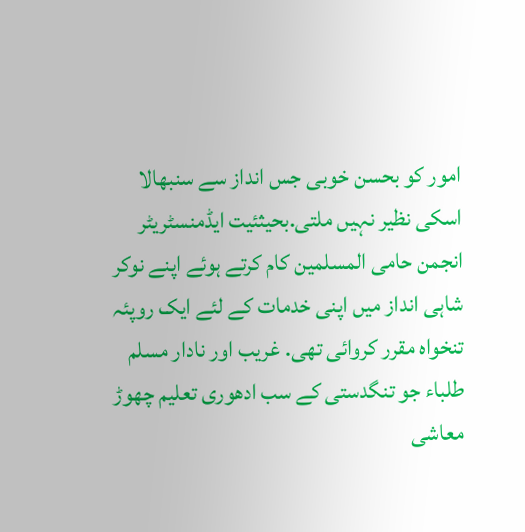امور کو بحسن خوبی جس انداز سے سنبھالا اسکی نظیر نہیں ملتی.بحیثئیت ایڈمنسٹریٹر انجمن حامی المسلمین کام کرتے ہوئے اپنے نوکر شاہی انداز میں اپنی خدمات کے لئے ایک روپئہ تنخواہ مقرر کروائی تھی. غریب اور نادار مسلم طلباء جو تنگدستی کے سب ادھوری تعلیم چهوڑ معاشی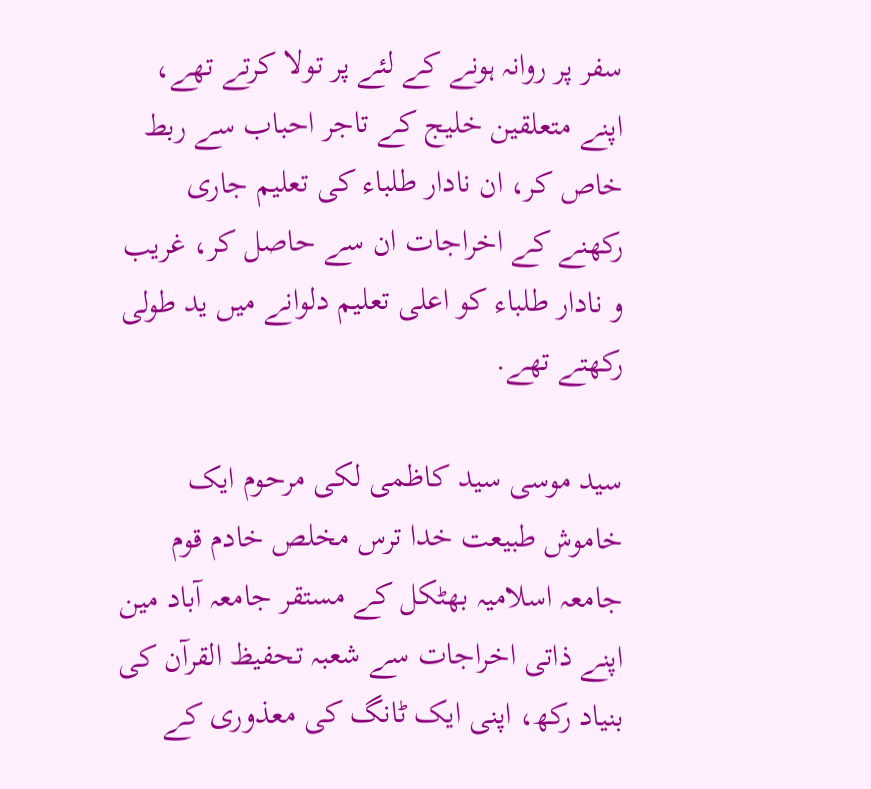سفر پر روانہ ہونے کے لئے پر تولا کرتے تھے، اپنے متعلقین خلیج کے تاجر احباب سے ربط خاص کر، ان نادار طلباء کی تعلیم جاری رکھنے کے اخراجات ان سے حاصل کر، غریب و نادار طلباء کو اعلی تعلیم دلوانے میں ید طولی رکھتے تھے.

سید موسی سید کاظمی لکی مرحوم ایک خاموش طبیعت خدا ترس مخلص خادم قوم جامعہ اسلامیہ بهٹکل کے مستقر جامعہ آباد مین اپنے ذاتی اخراجات سے شعبہ تحفیظ القرآن کی بنیاد رکھ، اپنی ایک ٹانگ کی معذوری کے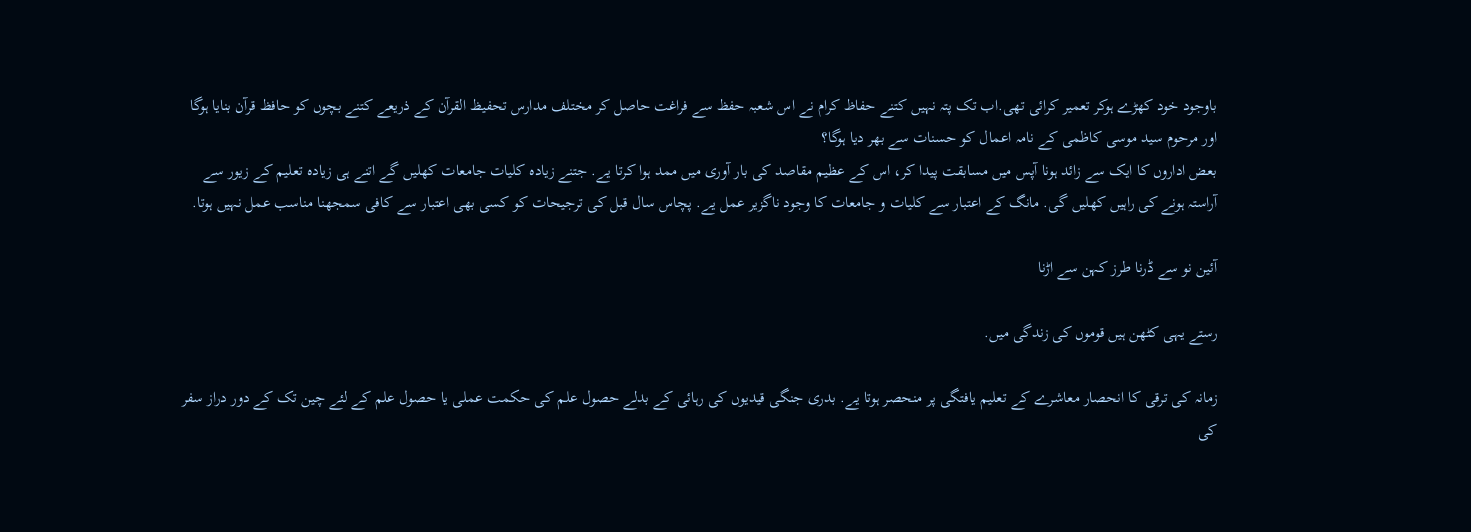باوجود خود کهڑے ہوکر تعمیر کرائی تھی.اب تک پتہ نہیں کتنے حفاظ کرام نے اس شعبہ حفظ سے فراغت حاصل کر مختلف مدارس تحفیظ القرآن کے ذریعے کتنے بچوں کو حافظ قرآن بنایا ہوگا اور مرحوم سید موسی کاظمی کے نامہ اعمال کو حسنات سے بھر دیا ہوگا؟
بعض اداروں کا ایک سے زائد ہونا آپس میں مسابقت پیدا کر، اس کے عظیم مقاصد کی بار آوری میں ممد ہوا کرتا یے. جتنے زیادە کلیات جامعات کهلیں گے اتنے ہی زیادە تعلیم کے زیور سے آراستہ ہونے کی راہیں کهلیں گی. مانگ کے اعتبار سے کلیات و جامعات کا وجود ناگزیر عمل یے. پچاس سال قبل کی ترجیحات کو کسی بھی اعتبار سے کافی سمجھنا مناسب عمل نہیں ہوتا.

آئین نو سے ڈرنا طرز کہن سے اڑنا

رستے یہی کٹھن ہیں قوموں کی زندگی میں.

زمانہ کی ترقی کا انحصار معاشرے کے تعلیم یافتگی پر منحصر ہوتا یے. بدری جنگی قیدیوں کی رہائی کے بدلے حصول علم کی حکمت عملی یا حصول علم کے لئے چین تک کے دور دراز سفر کی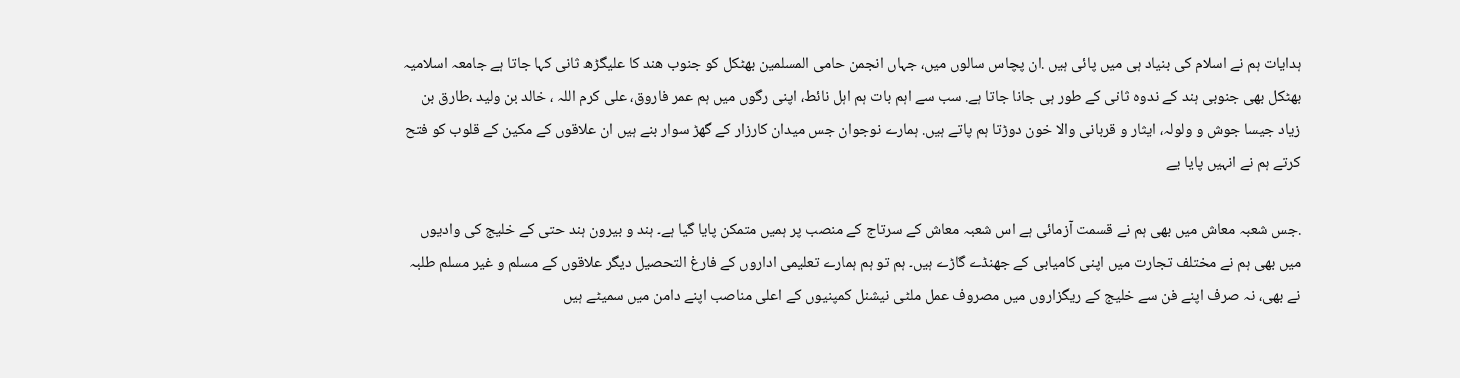ہدایات ہم نے اسلام کی بنیاد ہی میں پائی ہیں .ان پچاس سالوں میں، جہاں انجمن حامی المسلمین بھٹکل کو جنوب ھند کا علیگڑھ ثانی کہا جاتا ہے جامعہ اسلامیہ بهٹکل بھی جنوبی ہند کے ندوہ ثانی کے طور ہی جانا جاتا ہے. سب سے اہم بات ہم اہل نائط، اپنی رگوں میں ہم عمر فاروق، علی کرم اللہ ، خالد بن ولید ،طارق بن زیاد جیسا جوش و ولولہ، ایثار و قربانی والا خون دوڑتا ہم پاتے ہیں. ہمارے نوجوان جس میدان کارزار کے گهڑ سوار بنے ہیں ان علاقوں کے مکین کے قلوب کو فتح کرتے ہم نے انہیں پایا یے

.جس شعبہ معاش میں بھی ہم نے قسمت آزمائی ہے اس شعبہ معاش کے سرتاج کے منصب پر ہمیں متمکن پایا گیا ہے۔ ہند و بیرون ہند حتی کے خلیج کی وادیوں میں بھی ہم نے مختلف تجارت میں اپنی کامیابی کے جھنڈے گاڑے ہیں۔ ہم تو ہم ہمارے تعلیمی اداروں کے فارغ التحصیل دیگر علاقوں کے مسلم و غیر مسلم طلبہ نے بھی، نہ صرف اپنے فن سے خلیج کے ریگزاروں میں مصروف عمل ملٹی نیشنل کمپنیوں کے اعلی مناصب اپنے دامن میں سمیٹے ہیں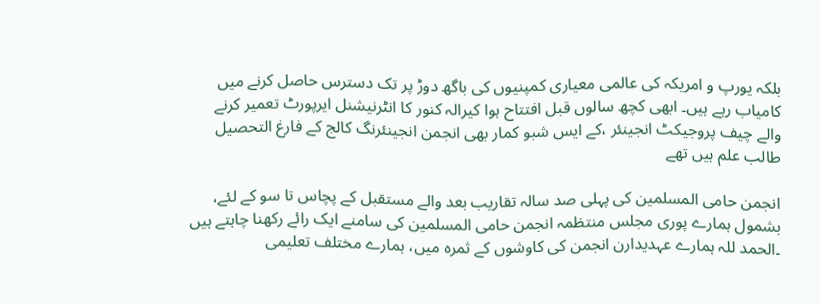بلکہ یورپ و امریکہ کی عالمی معیاری کمپنیوں کی باگھ دوڑ پر تک دسترس حاصل کرنے میں کامیاب رہے ہیں۔ ابھی کچھ سالوں قبل افتتاح ہوا کیرالہ کنور کا انٹرنیشنل ایرپورٹ تعمیر کرنے والے چیف پروجیکٹ انجینئر ،کے ایس شبو کمار بھی انجمن انجینئرنگ کالج کے فارغ التحصیل طالب علم ہیں تھے

انجمن حامی المسلمین کی پہلی صد سالہ تقاریب بعد والے مستقبل کے پچاس تا سو کے لئے، بشمول ہمارے پوری مجلس منتظمہ انجمن حامی المسلمین کی سامنے ایک رائے رکھنا چاہتے ہیں ۔الحمد للہ ہمارے عہدیدارن انجمن کی کاوشوں کے ثمرہ میں، ہمارے مختلف تعلیمی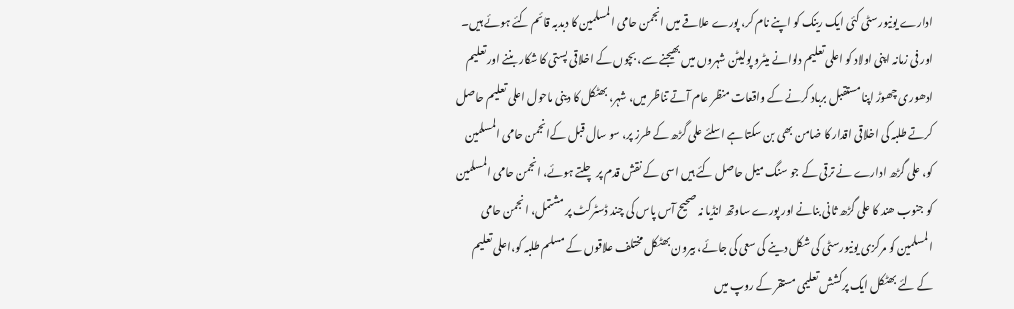ادارے یونیورسٹی کئی ایک رینک کو اپنے نام کر، پورے علاقے میں انجمن حامی المسلمین کا دبدبہ قائم کئے ہوئے ہیں۔ اور فی زمانہ اپنی اولاد کو اعلی تعلیم دلوانے میٹرو پولیٹن شہروں میں بھیجنے سے، بچوں کے اخلاقی پستی کا شکار بننے اور تعلیم ادھوری چھوڑ اپنا مستقبل برباد کرنے کے واقعات منظر عام آتے تناظر میں، شہر، بھٹکل کا دینی ماحول اعلی تعلیم حاصل کرتے طلبہ کی اخلاقی اقدار کا ضامن بھی بن سکتا ہے اسلئے علی گڑھ کے طرز پر، سو سال قبل کےانجمن حامی المسلمین کو، علی گڑھ ادارے نے ترقی کے جو سنگ میل حاصل کئے ہیں اسی کے نقش قدم پر چلتے ہوئے، انجمن حامی المسلمین کو جنوب ھند کا علی گڑھ ثانی بنانے اور پورے ساوتھ انڈیا نہ صحیح آس پاس کی چند ڈسٹرکٹ پر مشتمل، انجمن حامی المسلمین کو مرکزی یونیورسٹی کی شکل دینے کی سعی کی جائے، بیرون بھٹکل مختلف علاقوں کے مسلم طلبہ کو،اعلی تعلیم کے لئے بھٹکل ایک پرکشش تعلیمی مستقر کے روپ میں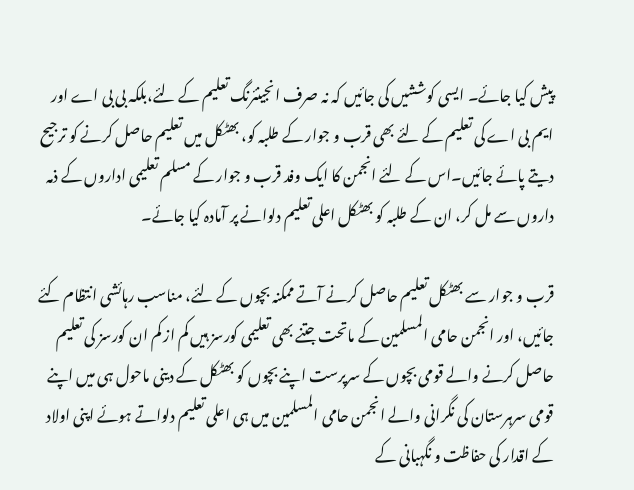پیش کیا جائے۔ ایسی کوششیں کی جائیں کہ نہ صرف انجینئرنگ تعلیم کے لئے،بلکہ بی بی اے اور ایم بی اے کی تعلیم کے لئے بھی قرب و جوار کے طلبہ کو، بھٹکل میں تعلیم حاصل کرنے کو ترجیح دیتے پائے جائیں۔اس کے لئے انجمن کا ایک وفد قرب و جوار کے مسلم تعلیمی اداروں کے ذمہ داروں سے مل کر، ان کے طلبہ کو بھٹکل اعلی تعلیم دلوانے پر آمادہ کیا جائے۔

قرب و جوار سے بھٹکل تعلیم حاصل کرنے آتے ممکنہ بچوں کے لئے، مناسب رہائشی انتظام کئے جائیں، اور انجمن حامی المسلمین کے ماتحت جتنے بھی تعلیمی کورسز ہیں کم از کم ان کورسز کی تعلیم حاصل کرنے والے قومی بچوں کے سرپرست اپنے بچوں کو بھٹکل کے دینی ماحول ہی میں اپنے قومی سرہرستان کی نگرانی والے انجمن حامی المسلمین میں ہی اعلی تعلیم دلواتے ہوئے اپنی اولاد کے اقدار کی حفاظت و نگہبانی کے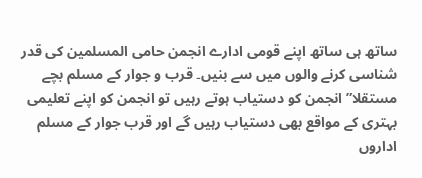ساتھ ہی ساتھ اپنے قومی ادارے انجمن حامی المسلمین کی قدر شناسی کرنے والوں میں سے بنیں۔ قرب و جوار کے مسلم بچے مستقلا” انجمن کو دستیاب ہوتے رہیں تو انجمن کو اپنے تعلیمی بہتری کے مواقع بھی دستیاب رہیں گے اور قرب جوار کے مسلم اداروں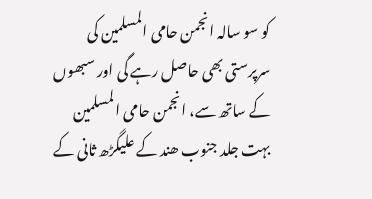کو سو سالہ انجمن حامی المسلمین کی سرپرستی بھی حاصل رہے گی اور سبھوں کے ساتھ سے، انجمن حامی المسلمین بہت جلد جنوب ھند کے علیگڑھ ثانی کے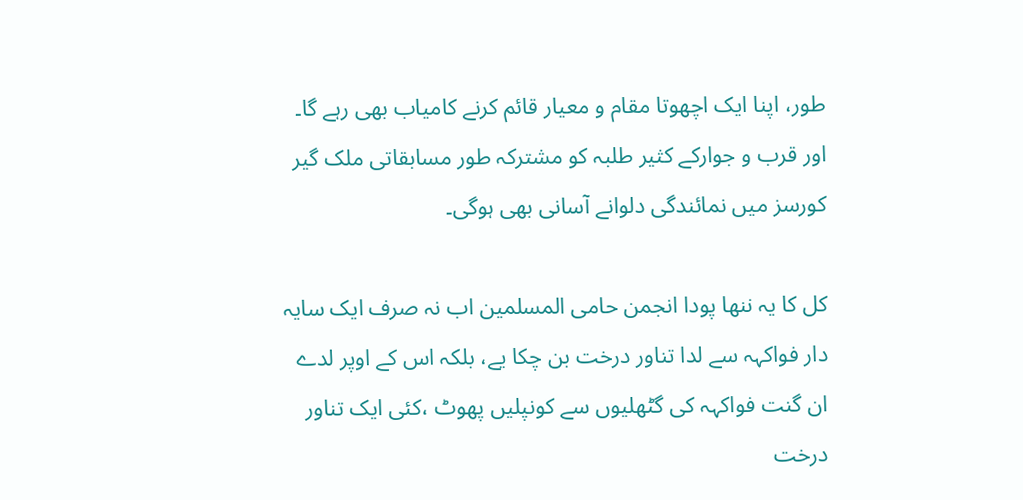طور، اپنا ایک اچھوتا مقام و معیار قائم کرنے کامیاب بھی رہے گا۔ اور قرب و جوارکے کثیر طلبہ کو مشترکہ طور مسابقاتی ملک گیر کورسز میں نمائندگی دلوانے آسانی بھی ہوگی۔

کل کا یہ ننھا پودا انجمن حامی المسلمین اب نہ صرف ایک سایہ دار فواکہہ سے لدا تناور درخت بن چکا یے، بلکہ اس کے اوپر لدے ان گنت فواکہہ کی گٹھلیوں سے کونپلیں پهوٹ ،کئی ایک تناور درخت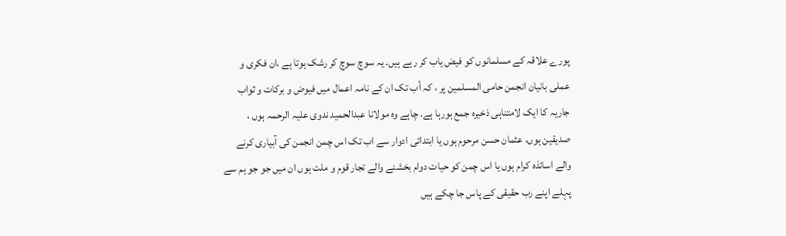پورے علاقہ کے مسلمانوں کو فیض یاب کر رہے ہیں. یہ سوچ سوچ کر رشک ہوتا ہے ،ان فکری و عملی بانیان انجمن حامی المسلمین پر ، کہ أب تک ان کے نامہ اعمال میں فیوض و برکات و ثواب جاریہ کا ایک لامتناہی ذخیرہ جمع ہورہا ہے. چاہے وہ مولانا عبدالحمید ندوی علیہ الرحمہ ہوں ، صدیقین ہوں، عثمان حسن مرحوم ہوں یا ابتدائی ادوار سے اب تک اس چمن انجمن کی آبیاری کرنے والے اساتذہ کرام ہوں یا اس چمن کو حیات دوام بخشنے والے تجار قوم و ملت ہوں ان میں جو جو ہم سے پہلے اپنے رب حقیقی کے پاس جا چکے ہیں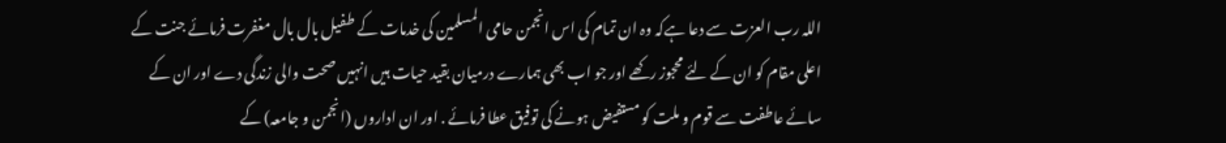اللہ رب العزت سے دعا ہےکہ وہ ان تمام کی اس انجمن حامی المسلمین کی خدمات کے طفیل بال بال مغفرت فرمائے جنت کے اعلی مقام کو ان کے لئے محجوز رکھے اور جو اب بھی ہمارے درمیان بقید حیات ہیں انہیں صحت والی زندگی دے اور ان کے سائے عاطفت سے قوم و ملت کو مستفیض ہونے کی توفیق عطا فرمائے . اور ان اداروں (انجمن و جامعہ) کے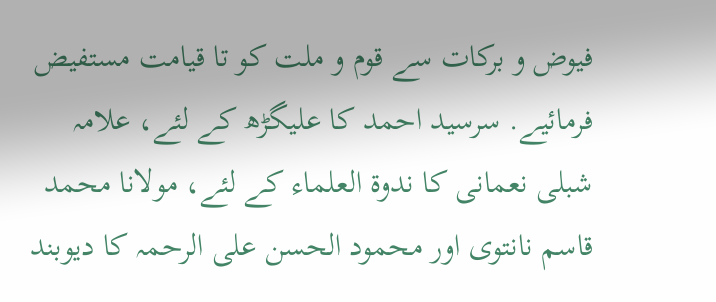فیوض و برکات سے قوم و ملت کو تا قیامت مستفیض فرمائیے. سرسید احمد کا علیگڑھ کے لئے، علامہ شبلی نعمانی کا ندوة العلماء کے لئے، مولانا محمد قاسم نانتوی اور محمود الحسن علی الرحمہ کا دیوبند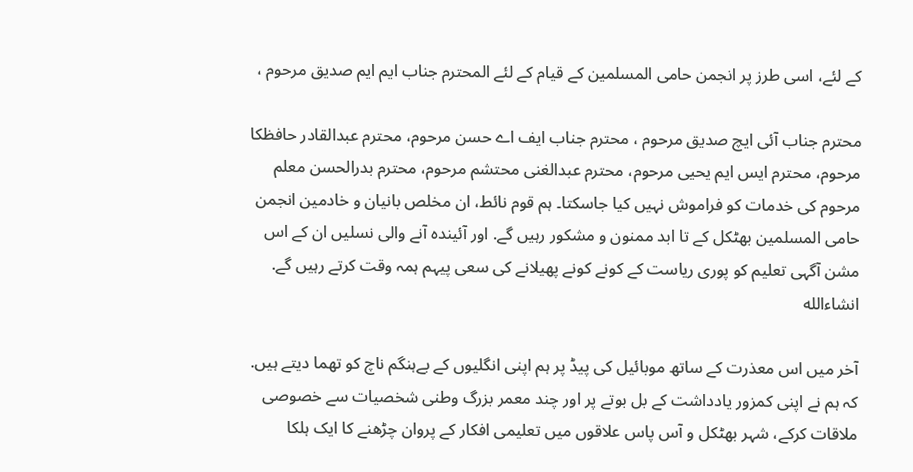کے لئے، اسی طرز پر انجمن حامی المسلمین کے قیام کے لئے المحترم جناب ایم ایم صدیق مرحوم ،

محترم جناب آئی ایچ صدیق مرحوم ، محترم جناب ایف اے حسن مرحوم، محترم عبدالقادر حافظکا مرحوم، محترم ایس ایم یحیی مرحوم، محترم عبدالغنی محتشم مرحوم، محترم بدرالحسن معلم مرحوم کی خدمات کو فراموش نہیں کیا جاسکتا۔ ہم قوم نائط، ان مخلص بانیان و خادمین انجمن حامی المسلمین بهٹکل کے تا ابد ممنون و مشکور رہیں گے. اور آئیندہ آنے والی نسلیں ان کے اس مشن آگہی تعلیم کو پوری ریاست کے کونے کونے پھیلانے کی سعی پیہم ہمہ وقت کرتے رہیں گے. انشاءاللە

آخر میں اس معذرت کے ساتھ موبائیل کی پیڈ پر ہم اپنی انگلیوں کے بےہنگم ناچ کو تھما دیتے ہیں. کہ ہم نے اپنی کمزور یادداشت کے بل بوتے پر اور چند معمر بزرگ وطنی شخصیات سے خصوصی ملاقات کرکے، شہر بهٹکل و آس پاس علاقوں میں تعلیمی افکار کے پروان چڑهنے کا ایک ہلکا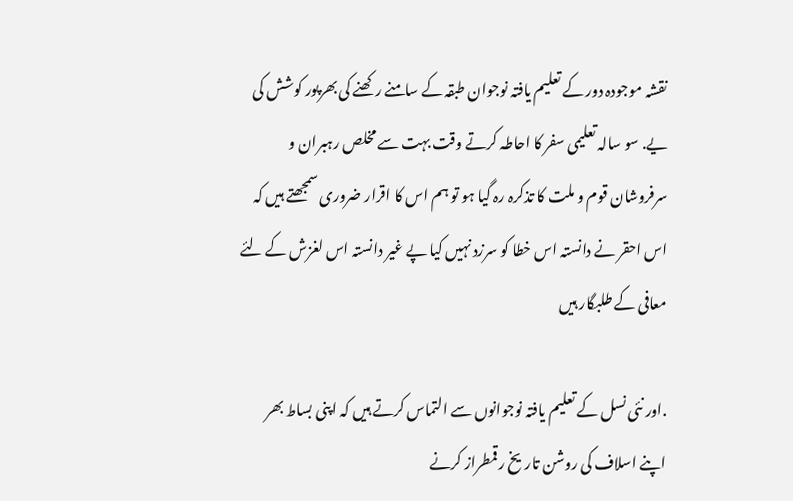نقشہ موجودہ دور کے تعلیم یافتہ نوجوان طبقہ کے سامنے رکھنے کی بھرپور کوشش کی یے. سو سالہ تعلیمی سفر کا احاطہ کرتے وقت بہت سے مخلص رہبران و سرفروشان قوم و ملت کا تذکرہ رہ گیا ہو تو ہم اس کا اقرار ضروری سمجھتے ہیں کہ اس احقر نے دانستہ اس خطا کو سرزد نہیں کیا پے غیر دانستہ اس لغزش کے لئے معافی کے طلبگار ہیں

.اور نئی نسل کے تعلیم یافتہ نوجوانوں سے التماس کرتے ہیں کہ اپنی بساط بھر اپنے اسلاف کی روشن تاریخ رقمطراز کرنے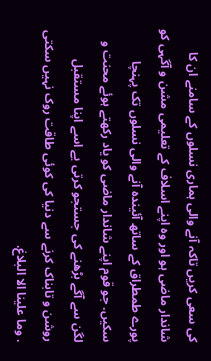کی سعی کریں تاکہ آنے والی ہماری نسلوں کے سامنے ان کا شاندار ماضی ہو اور وہ اپنے اسلاف کے تعلیمی مشن و آگہی کو پورے طمطراق کے ساتھ آئیندہ آنے والی نسلوں تک پہنچا سکیں. جو قوم اپنے شاندار ماضی کو یاد رکھتے ہوئے محنت و لگن سے آگے بڑھنے کی جستجو کرتی یے اسے اپنا مستقبل روشن و تابناک کرنے سے دنیا کی کوئی طاقت روک نہیں سکتی . وما علینا الا البلاغ.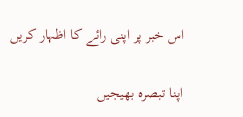اس خبر پر اپنی رائے کا اظہار کریں

اپنا تبصرہ بھیجیں